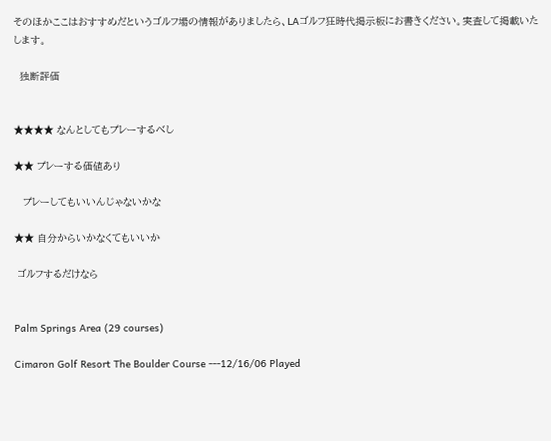そのほかここはおすすめだというゴルフ場の情報がありましたら、LAゴルフ狂時代掲示板にお書きください。実査して掲載いたします。

  独断評価


★★★★ なんとしてもプレーするべし

★★ プレーする価値あり

   プレーしてもいいんじゃないかな

★★ 自分からいかなくてもいいか

 ゴルフするだけなら


Palm Springs Area (29 courses)

Cimaron Golf Resort The Boulder Course ---12/16/06 Played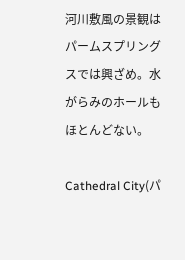河川敷風の景観はパームスプリングスでは興ざめ。水がらみのホールもほとんどない。

Cathedral City(パ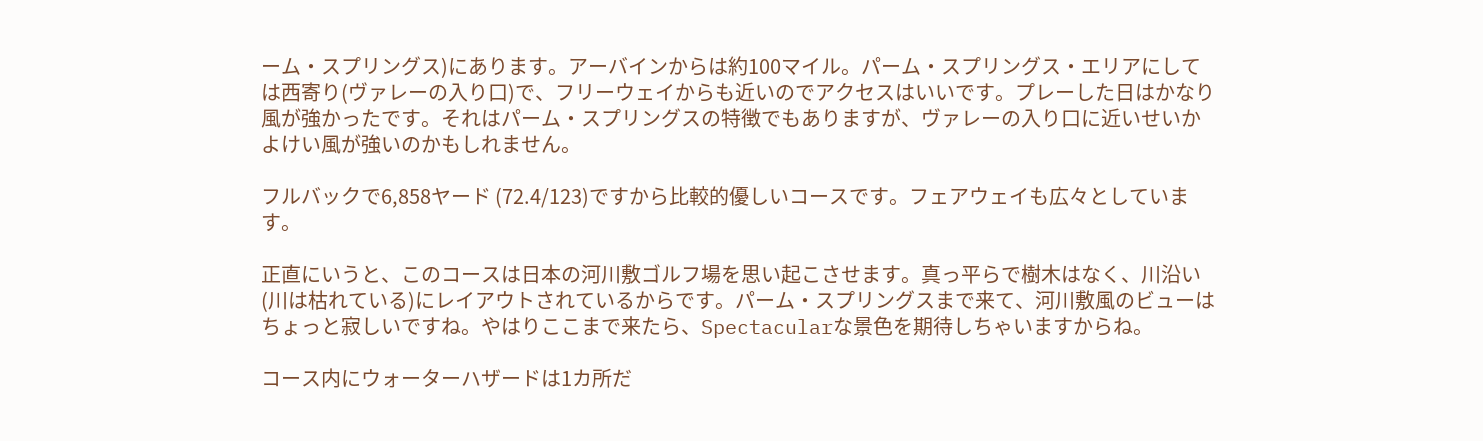ーム・スプリングス)にあります。アーバインからは約100マイル。パーム・スプリングス・エリアにしては西寄り(ヴァレーの入り口)で、フリーウェイからも近いのでアクセスはいいです。プレーした日はかなり風が強かったです。それはパーム・スプリングスの特徴でもありますが、ヴァレーの入り口に近いせいかよけい風が強いのかもしれません。

フルバックで6,858ヤード (72.4/123)ですから比較的優しいコースです。フェアウェイも広々としています。

正直にいうと、このコースは日本の河川敷ゴルフ場を思い起こさせます。真っ平らで樹木はなく、川沿い(川は枯れている)にレイアウトされているからです。パーム・スプリングスまで来て、河川敷風のビューはちょっと寂しいですね。やはりここまで来たら、Spectacularな景色を期待しちゃいますからね。

コース内にウォーターハザードは1カ所だ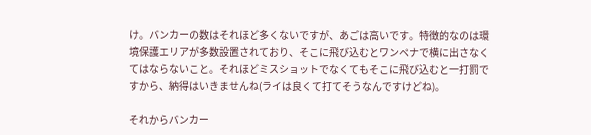け。バンカーの数はそれほど多くないですが、あごは高いです。特徴的なのは環境保護エリアが多数設置されており、そこに飛び込むとワンペナで横に出さなくてはならないこと。それほどミスショットでなくてもそこに飛び込むと一打罰ですから、納得はいきませんね(ライは良くて打てそうなんですけどね)。

それからバンカー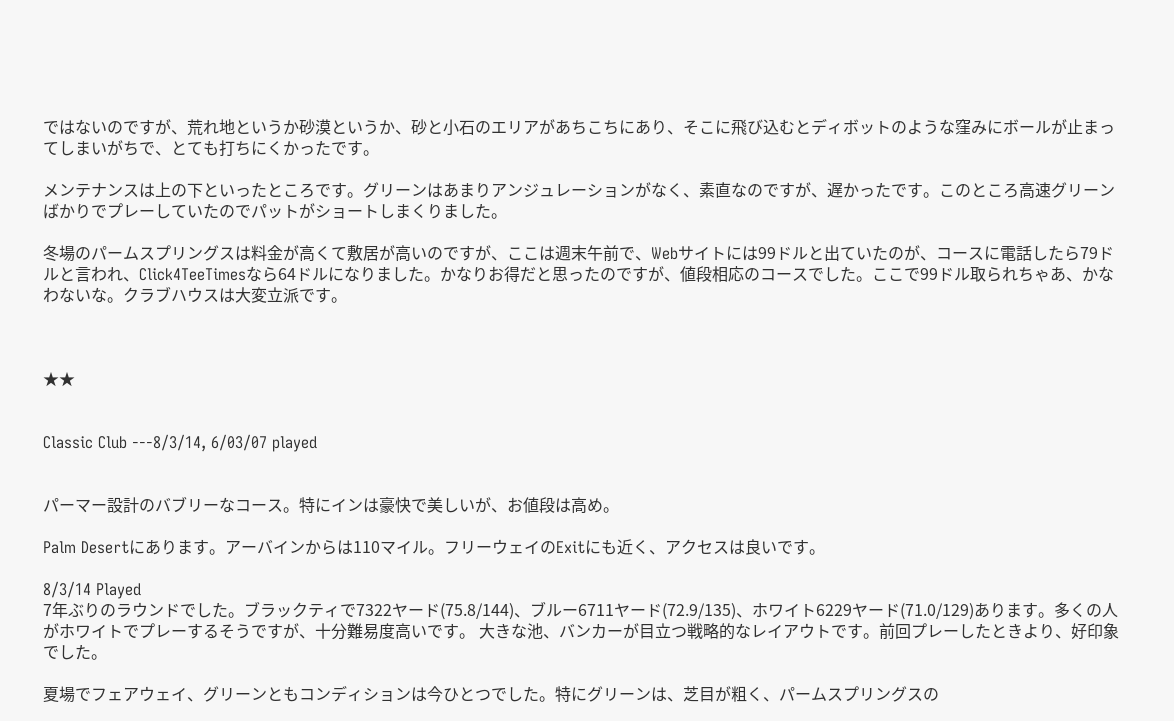ではないのですが、荒れ地というか砂漠というか、砂と小石のエリアがあちこちにあり、そこに飛び込むとディボットのような窪みにボールが止まってしまいがちで、とても打ちにくかったです。

メンテナンスは上の下といったところです。グリーンはあまりアンジュレーションがなく、素直なのですが、遅かったです。このところ高速グリーンばかりでプレーしていたのでパットがショートしまくりました。

冬場のパームスプリングスは料金が高くて敷居が高いのですが、ここは週末午前で、Webサイトには99ドルと出ていたのが、コースに電話したら79ドルと言われ、Click4TeeTimesなら64ドルになりました。かなりお得だと思ったのですが、値段相応のコースでした。ここで99ドル取られちゃあ、かなわないな。クラブハウスは大変立派です。



★★


Classic Club ---8/3/14, 6/03/07 played


パーマー設計のバブリーなコース。特にインは豪快で美しいが、お値段は高め。

Palm Desertにあります。アーバインからは110マイル。フリーウェイのExitにも近く、アクセスは良いです。

8/3/14 Played
7年ぶりのラウンドでした。ブラックティで7322ヤード(75.8/144)、ブルー6711ヤード(72.9/135)、ホワイト6229ヤード(71.0/129)あります。多くの人がホワイトでプレーするそうですが、十分難易度高いです。 大きな池、バンカーが目立つ戦略的なレイアウトです。前回プレーしたときより、好印象でした。

夏場でフェアウェイ、グリーンともコンディションは今ひとつでした。特にグリーンは、芝目が粗く、パームスプリングスの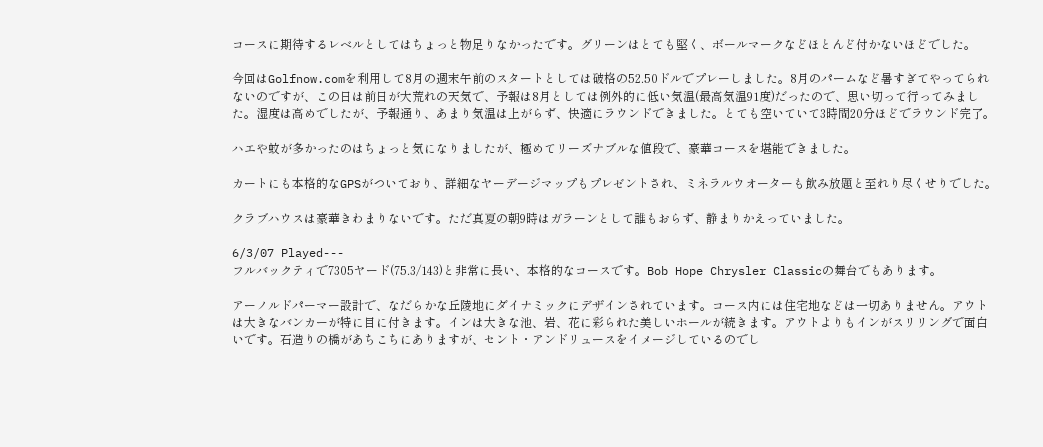コースに期待するレベルとしてはちょっと物足りなかったです。グリーンはとても堅く、ボールマークなどほとんど付かないほどでした。

今回はGolfnow.comを利用して8月の週末午前のスタートとしては破格の52.50ドルでプレーしました。8月のパームなど暑すぎてやってられないのですが、この日は前日が大荒れの天気で、予報は8月としては例外的に低い気温(最高気温91度)だったので、思い切って行ってみました。湿度は高めでしたが、予報通り、あまり気温は上がらず、快適にラウンドできました。とても空いていて3時間20分ほどでラウンド完了。

ハエや蚊が多かったのはちょっと気になりましたが、極めてリーズナブルな値段で、豪華コースを堪能できました。

カートにも本格的なGPSがついており、詳細なヤーデージマップもプレゼントされ、ミネラルウオーターも飲み放題と至れり尽くせりでした。

クラブハウスは豪華きわまりないです。ただ真夏の朝9時はガラーンとして誰もおらず、静まりかえっていました。

6/3/07 Played---
フルバックティで7305ヤード(75.3/143)と非常に長い、本格的なコースです。Bob Hope Chrysler Classicの舞台でもあります。

アーノルドパーマー設計で、なだらかな丘陵地にダイナミックにデザインされています。コース内には住宅地などは一切ありません。アウトは大きなバンカーが特に目に付きます。インは大きな池、岩、花に彩られた美しいホールが続きます。アウトよりもインがスリリングで面白いです。石造りの橋があちこちにありますが、セント・アンドリュースをイメージしているのでし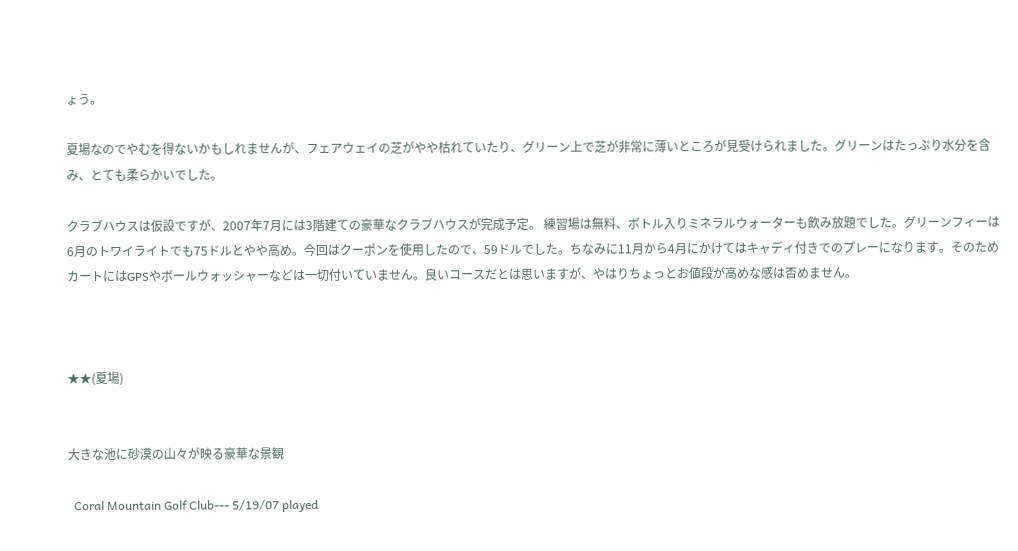ょう。

夏場なのでやむを得ないかもしれませんが、フェアウェイの芝がやや枯れていたり、グリーン上で芝が非常に薄いところが見受けられました。グリーンはたっぷり水分を含み、とても柔らかいでした。

クラブハウスは仮設ですが、2007年7月には3階建ての豪華なクラブハウスが完成予定。 練習場は無料、ボトル入りミネラルウォーターも飲み放題でした。グリーンフィーは6月のトワイライトでも75ドルとやや高め。今回はクーポンを使用したので、59ドルでした。ちなみに11月から4月にかけてはキャディ付きでのプレーになります。そのためカートにはGPSやボールウォッシャーなどは一切付いていません。良いコースだとは思いますが、やはりちょっとお値段が高めな感は否めません。



★★(夏場)


大きな池に砂漠の山々が映る豪華な景観

  Coral Mountain Golf Club--- 5/19/07 played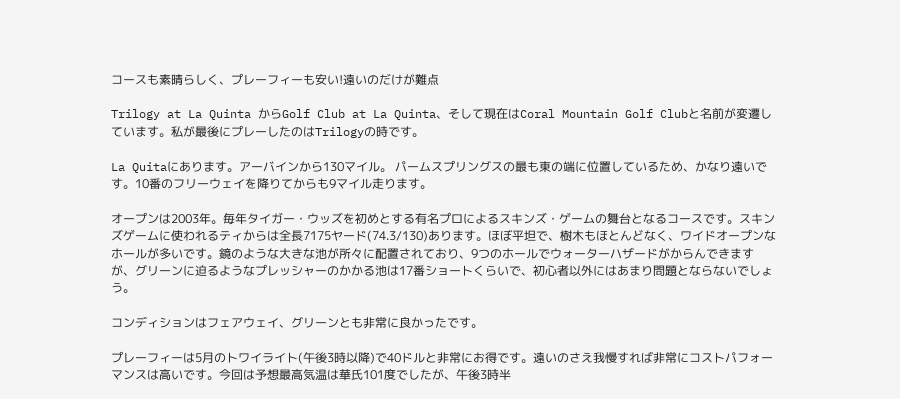コースも素晴らしく、プレーフィーも安い!遠いのだけが難点

Trilogy at La Quinta からGolf Club at La Quinta、そして現在はCoral Mountain Golf Clubと名前が変遷しています。私が最後にプレーしたのはTrilogyの時です。

La Quitaにあります。アーバインから130マイル。 パームスプリングスの最も東の端に位置しているため、かなり遠いです。10番のフリーウェイを降りてからも9マイル走ります。

オープンは2003年。毎年タイガー・ウッズを初めとする有名プロによるスキンズ・ゲームの舞台となるコースです。スキンズゲームに使われるティからは全長7175ヤード(74.3/130)あります。ほぼ平坦で、樹木もほとんどなく、ワイドオープンなホールが多いです。鏡のような大きな池が所々に配置されており、9つのホールでウォーターハザードがからんできますが、グリーンに迫るようなプレッシャーのかかる池は17番ショートくらいで、初心者以外にはあまり問題とならないでしょう。

コンディションはフェアウェイ、グリーンとも非常に良かったです。

プレーフィーは5月のトワイライト(午後3時以降)で40ドルと非常にお得です。遠いのさえ我慢すれば非常にコストパフォーマンスは高いです。今回は予想最高気温は華氏101度でしたが、午後3時半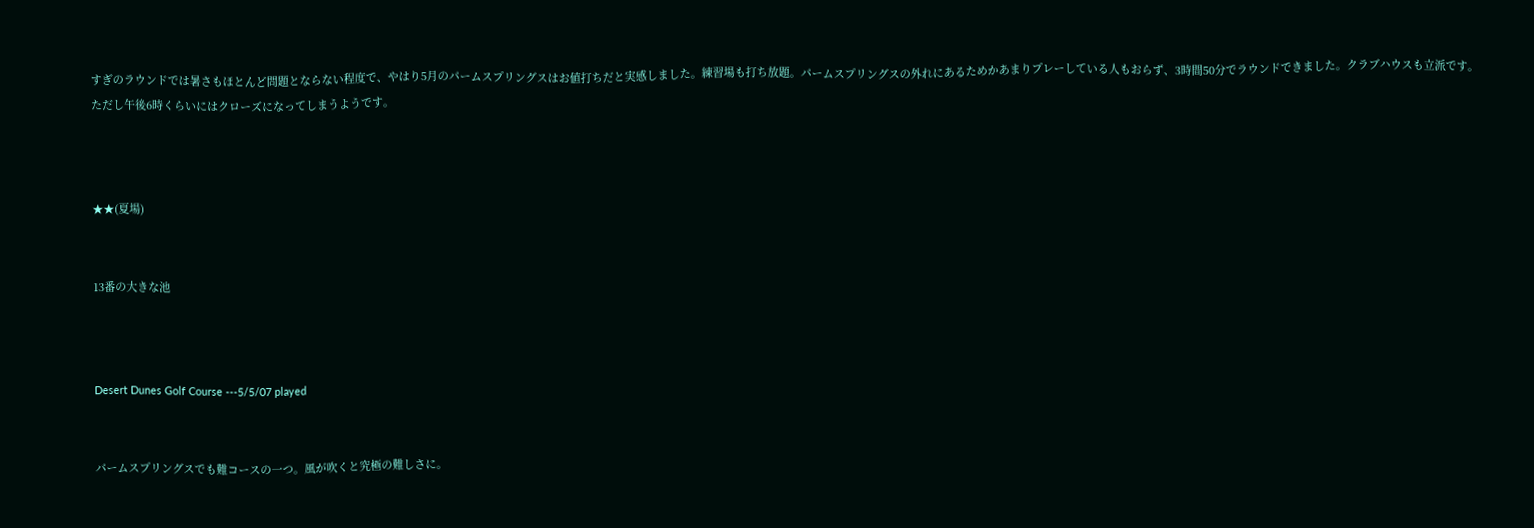すぎのラウンドでは暑さもほとんど問題とならない程度で、やはり5月のパームスプリングスはお値打ちだと実感しました。練習場も打ち放題。パームスプリングスの外れにあるためかあまりプレーしている人もおらず、3時間50分でラウンドできました。クラブハウスも立派です。ただし午後6時くらいにはクローズになってしまうようです。



★★(夏場)


13番の大きな池



Desert Dunes Golf Course ---5/5/07 played


パームスプリングスでも難コースの一つ。風が吹くと究極の難しさに。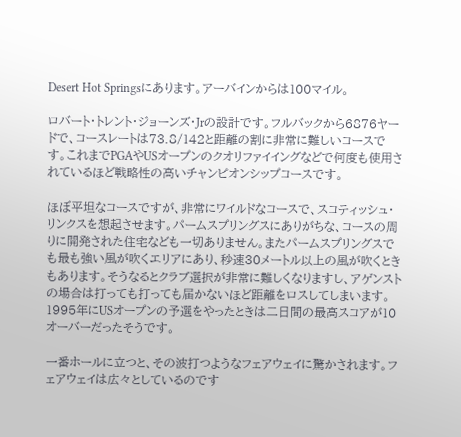Desert Hot Springsにあります。アーバインからは100マイル。

ロバート・トレント・ジョーンズ・Jrの設計です。フルバックから6876ヤードで、コースレートは73.8/142と距離の割に非常に難しいコースです。これまでPGAやUSオープンのクオリファイイングなどで何度も使用されているほど戦略性の高いチャンピオンシップコースです。

ほぼ平坦なコースですが、非常にワイルドなコースで、スコティッシュ・リンクスを想起させます。パームスプリングスにありがちな、コースの周りに開発された住宅なども一切ありません。またパームスプリングスでも最も強い風が吹くエリアにあり、秒速30メートル以上の風が吹くときもあります。そうなるとクラブ選択が非常に難しくなりますし、アゲンストの場合は打っても打っても届かないほど距離をロスしてしまいます。1995年にUSオープンの予選をやったときは二日間の最高スコアが10オーバーだったそうです。

一番ホールに立つと、その波打つようなフェアウェイに驚かされます。フェアウェイは広々としているのです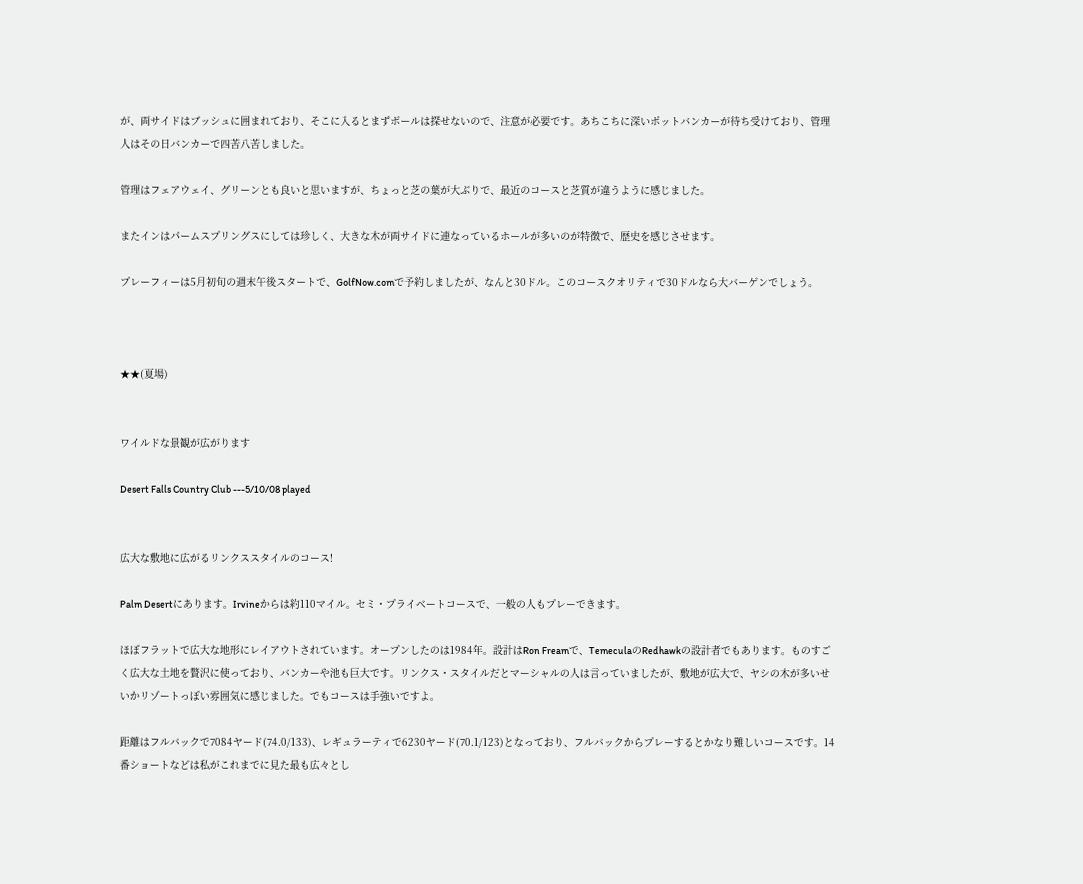が、両サイドはブッシュに囲まれており、そこに入るとまずボールは探せないので、注意が必要です。あちこちに深いポットバンカーが待ち受けており、管理人はその日バンカーで四苦八苦しました。

管理はフェアウェイ、グリーンとも良いと思いますが、ちょっと芝の葉が大ぶりで、最近のコースと芝質が違うように感じました。

またインはパームスプリングスにしては珍しく、大きな木が両サイドに連なっているホールが多いのが特徴で、歴史を感じさせます。

プレーフィーは5月初旬の週末午後スタートで、GolfNow.comで予約しましたが、なんと30ドル。このコースクオリティで30ドルなら大バーゲンでしょう。



★★(夏場)


ワイルドな景観が広がります

Desert Falls Country Club ---5/10/08 played


広大な敷地に広がるリンクススタイルのコース!

Palm Desertにあります。Irvineからは約110マイル。セミ・プライベートコースで、一般の人もプレーできます。

ほぼフラットで広大な地形にレイアウトされています。オープンしたのは1984年。設計はRon Freamで、TemeculaのRedhawkの設計者でもあります。ものすごく広大な土地を贅沢に使っており、バンカーや池も巨大です。リンクス・スタイルだとマーシャルの人は言っていましたが、敷地が広大で、ヤシの木が多いせいかリゾートっぽい雰囲気に感じました。でもコースは手強いですよ。

距離はフルバックで7084ヤード(74.0/133)、レギュラーティで6230ヤード(70.1/123)となっており、フルバックからプレーするとかなり難しいコースです。14番ショートなどは私がこれまでに見た最も広々とし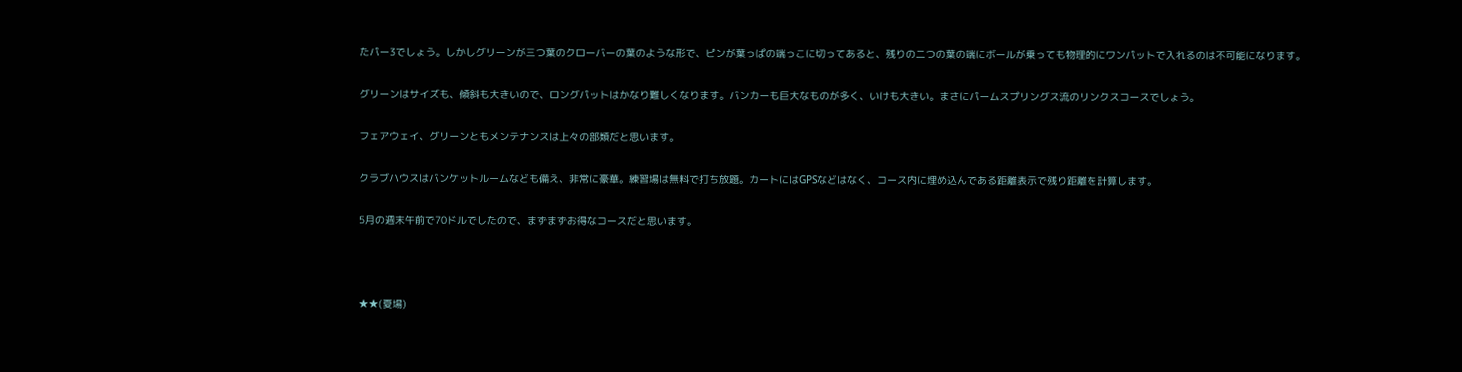たパー3でしょう。しかしグリーンが三つ葉のクローバーの葉のような形で、ピンが葉っぱの端っこに切ってあると、残りの二つの葉の端にボールが乗っても物理的にワンパットで入れるのは不可能になります。

グリーンはサイズも、傾斜も大きいので、ロングパットはかなり難しくなります。バンカーも巨大なものが多く、いけも大きい。まさにパームスプリングス流のリンクスコースでしょう。

フェアウェイ、グリーンともメンテナンスは上々の部類だと思います。

クラブハウスはバンケットルームなども備え、非常に豪華。練習場は無料で打ち放題。カートにはGPSなどはなく、コース内に埋め込んである距離表示で残り距離を計算します。

5月の週末午前で70ドルでしたので、まずまずお得なコースだと思います。



★★(夏場)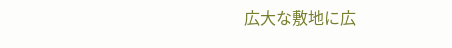広大な敷地に広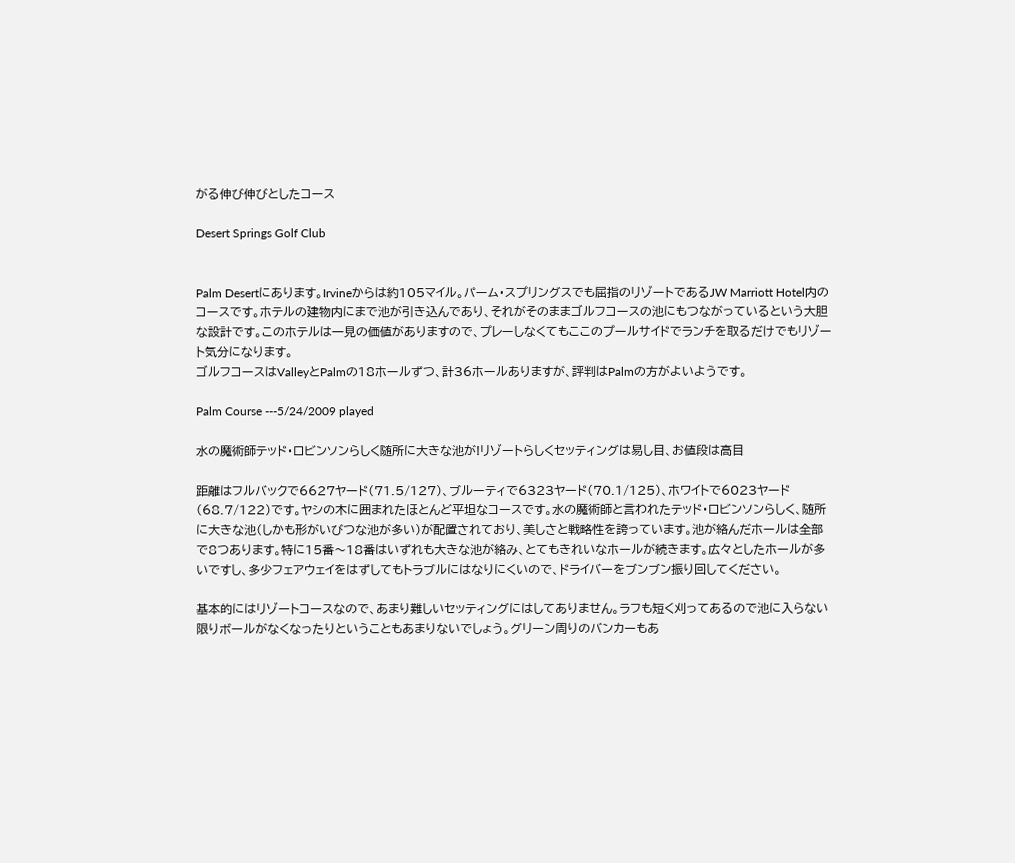がる伸び伸びとしたコース

Desert Springs Golf Club


Palm Desertにあります。Irvineからは約105マイル。パーム・スプリングスでも屈指のリゾートであるJW Marriott Hotel内のコースです。ホテルの建物内にまで池が引き込んであり、それがそのままゴルフコースの池にもつながっているという大胆な設計です。このホテルは一見の価値がありますので、プレーしなくてもここのプールサイドでランチを取るだけでもリゾート気分になります。
ゴルフコースはValleyとPalmの18ホールずつ、計36ホールありますが、評判はPalmの方がよいようです。

Palm Course ---5/24/2009 played

水の魔術師テッド・ロビンソンらしく随所に大きな池が!リゾートらしくセッティングは易し目、お値段は高目

距離はフルバックで6627ヤード(71.5/127)、ブルーティで6323ヤード(70.1/125)、ホワイトで6023ヤード(68.7/122)です。ヤシの木に囲まれたほとんど平坦なコースです。水の魔術師と言われたテッド・ロビンソンらしく、随所に大きな池(しかも形がいびつな池が多い)が配置されており、美しさと戦略性を誇っています。池が絡んだホールは全部で8つあります。特に15番〜18番はいずれも大きな池が絡み、とてもきれいなホールが続きます。広々としたホールが多いですし、多少フェアウェイをはずしてもトラブルにはなりにくいので、ドライバーをブンブン振り回してください。

基本的にはリゾートコースなので、あまり難しいセッティングにはしてありません。ラフも短く刈ってあるので池に入らない限りボールがなくなったりということもあまりないでしょう。グリーン周りのバンカーもあ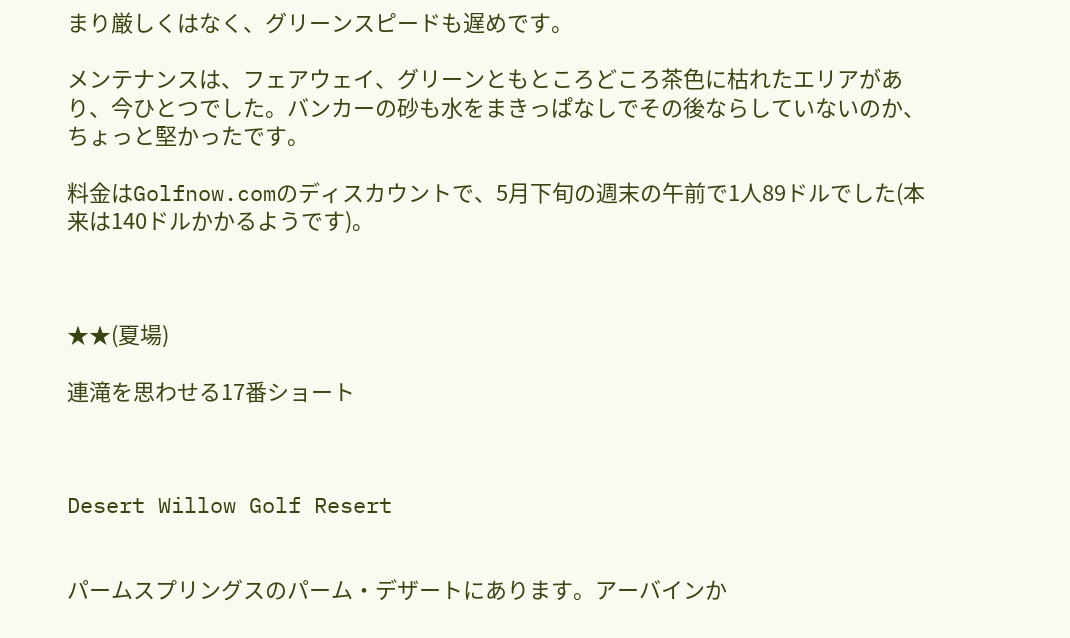まり厳しくはなく、グリーンスピードも遅めです。

メンテナンスは、フェアウェイ、グリーンともところどころ茶色に枯れたエリアがあり、今ひとつでした。バンカーの砂も水をまきっぱなしでその後ならしていないのか、ちょっと堅かったです。

料金はGolfnow.comのディスカウントで、5月下旬の週末の午前で1人89ドルでした(本来は140ドルかかるようです)。



★★(夏場)

連滝を思わせる17番ショート



Desert Willow Golf Resert


パームスプリングスのパーム・デザートにあります。アーバインか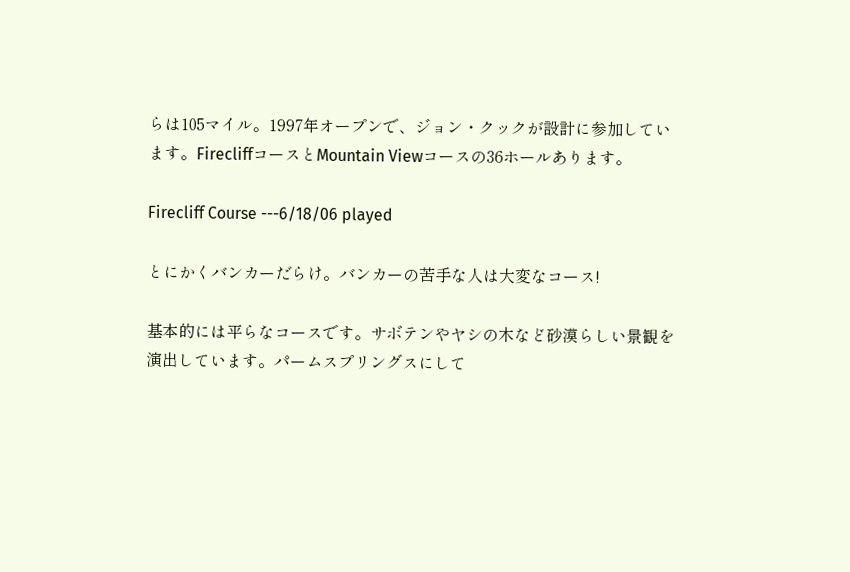らは105マイル。1997年オープンで、ジョン・クックが設計に参加しています。FirecliffコースとMountain Viewコースの36ホールあります。

Firecliff Course ---6/18/06 played

とにかくバンカーだらけ。バンカーの苦手な人は大変なコース!

基本的には平らなコースです。サボテンやヤシの木など砂漠らしい景観を演出しています。パームスプリングスにして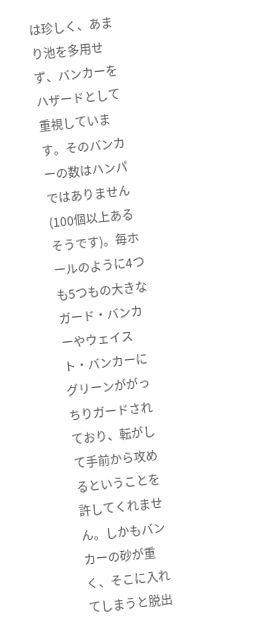は珍しく、あまり池を多用せず、バンカーをハザードとして重視しています。そのバンカーの数はハンパではありません(100個以上あるそうです)。毎ホールのように4つも5つもの大きなガード・バンカーやウェイスト・バンカーにグリーンががっちりガードされており、転がして手前から攻めるということを許してくれません。しかもバンカーの砂が重く、そこに入れてしまうと脱出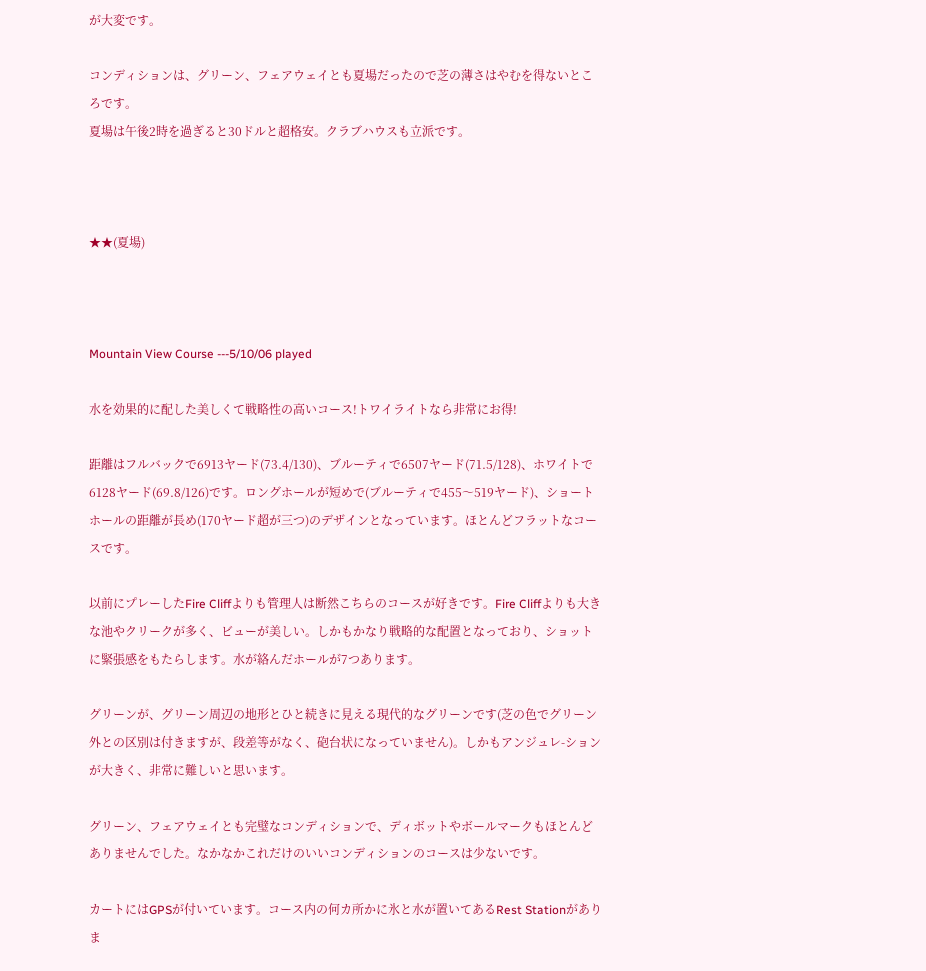が大変です。

コンディションは、グリーン、フェアウェイとも夏場だったので芝の薄さはやむを得ないところです。
夏場は午後2時を過ぎると30ドルと超格安。クラブハウスも立派です。



★★(夏場)



Mountain View Course ---5/10/06 played

水を効果的に配した美しくて戦略性の高いコース!トワイライトなら非常にお得!

距離はフルバックで6913ヤード(73.4/130)、ブルーティで6507ヤード(71.5/128)、ホワイトで6128ヤード(69.8/126)です。ロングホールが短めで(ブルーティで455〜519ヤード)、ショートホールの距離が長め(170ヤード超が三つ)のデザインとなっています。ほとんどフラットなコースです。

以前にプレーしたFire Cliffよりも管理人は断然こちらのコースが好きです。Fire Cliffよりも大きな池やクリークが多く、ビューが美しい。しかもかなり戦略的な配置となっており、ショットに緊張感をもたらします。水が絡んだホールが7つあります。

グリーンが、グリーン周辺の地形とひと続きに見える現代的なグリーンです(芝の色でグリーン外との区別は付きますが、段差等がなく、砲台状になっていません)。しかもアンジュレ-ションが大きく、非常に難しいと思います。

グリーン、フェアウェイとも完璧なコンディションで、ディボットやボールマークもほとんどありませんでした。なかなかこれだけのいいコンディションのコースは少ないです。

カートにはGPSが付いています。コース内の何カ所かに氷と水が置いてあるRest Stationがありま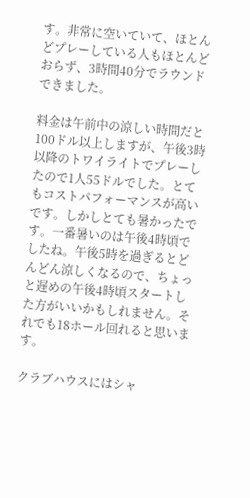す。非常に空いていて、ほとんどプレーしている人もほとんどおらず、3時間40分でラウンドできました。

料金は午前中の涼しい時間だと100ドル以上しますが、午後3時以降のトワイライトでプレーしたので1人55ドルでした。とてもコストパフォーマンスが高いです。しかしとても暑かったです。一番暑いのは午後4時頃でしたね。午後5時を過ぎるとどんどん涼しくなるので、ちょっと遅めの午後4時頃スタートした方がいいかもしれません。それでも18ホール回れると思います。

クラブハウスにはシャ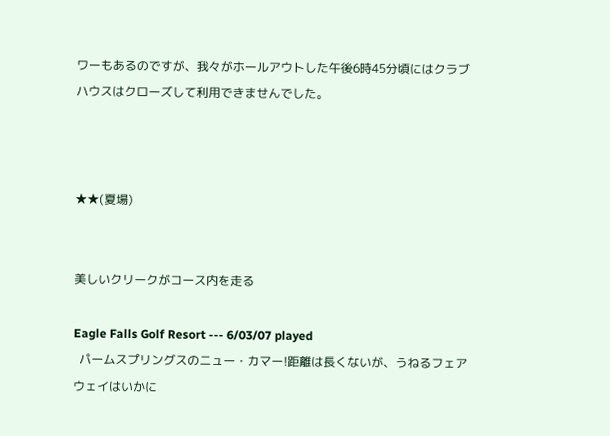ワーもあるのですが、我々がホールアウトした午後6時45分頃にはクラブハウスはクローズして利用できませんでした。



★★(夏場)


美しいクリークがコース内を走る

Eagle Falls Golf Resort --- 6/03/07 played
  パームスプリングスのニュー・カマー!距離は長くないが、うねるフェアウェイはいかに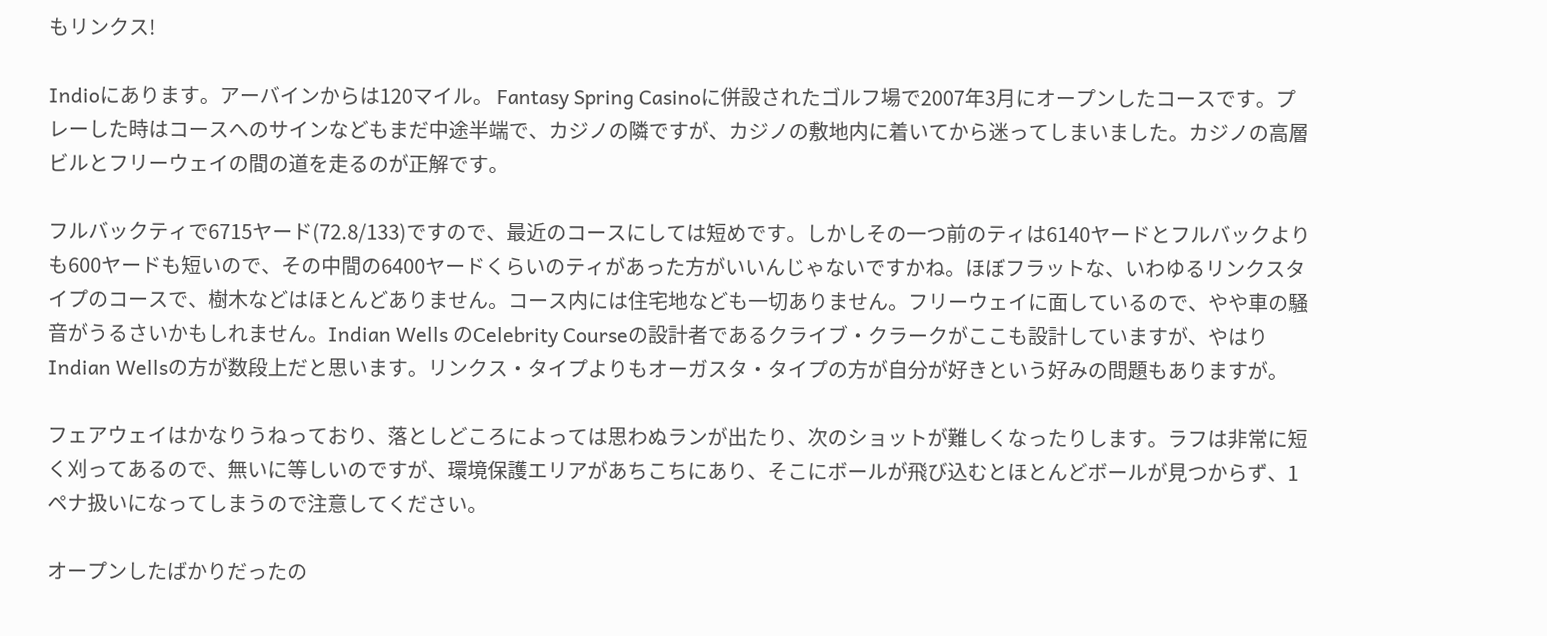もリンクス!

Indioにあります。アーバインからは120マイル。 Fantasy Spring Casinoに併設されたゴルフ場で2007年3月にオープンしたコースです。プレーした時はコースへのサインなどもまだ中途半端で、カジノの隣ですが、カジノの敷地内に着いてから迷ってしまいました。カジノの高層ビルとフリーウェイの間の道を走るのが正解です。

フルバックティで6715ヤード(72.8/133)ですので、最近のコースにしては短めです。しかしその一つ前のティは6140ヤードとフルバックよりも600ヤードも短いので、その中間の6400ヤードくらいのティがあった方がいいんじゃないですかね。ほぼフラットな、いわゆるリンクスタイプのコースで、樹木などはほとんどありません。コース内には住宅地なども一切ありません。フリーウェイに面しているので、やや車の騒音がうるさいかもしれません。Indian Wells のCelebrity Courseの設計者であるクライブ・クラークがここも設計していますが、やはりIndian Wellsの方が数段上だと思います。リンクス・タイプよりもオーガスタ・タイプの方が自分が好きという好みの問題もありますが。

フェアウェイはかなりうねっており、落としどころによっては思わぬランが出たり、次のショットが難しくなったりします。ラフは非常に短く刈ってあるので、無いに等しいのですが、環境保護エリアがあちこちにあり、そこにボールが飛び込むとほとんどボールが見つからず、1ペナ扱いになってしまうので注意してください。

オープンしたばかりだったの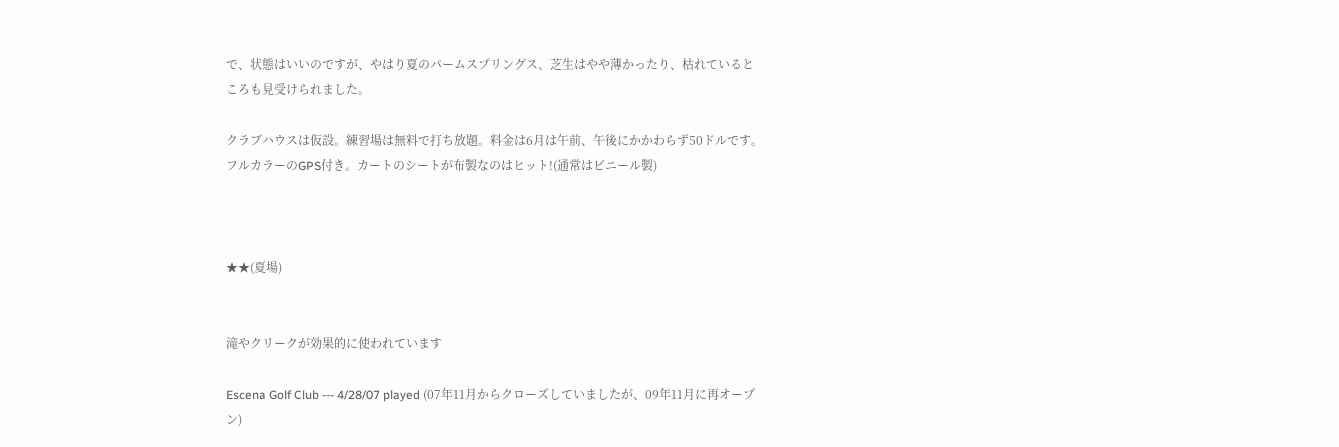で、状態はいいのですが、やはり夏のパームスプリングス、芝生はやや薄かったり、枯れているところも見受けられました。

クラブハウスは仮設。練習場は無料で打ち放題。料金は6月は午前、午後にかかわらず50ドルです。フルカラーのGPS付き。カートのシートが布製なのはヒット!(通常はビニール製)



★★(夏場)


滝やクリークが効果的に使われています

Escena Golf Club --- 4/28/07 played (07年11月からクローズしていましたが、09年11月に再オープン)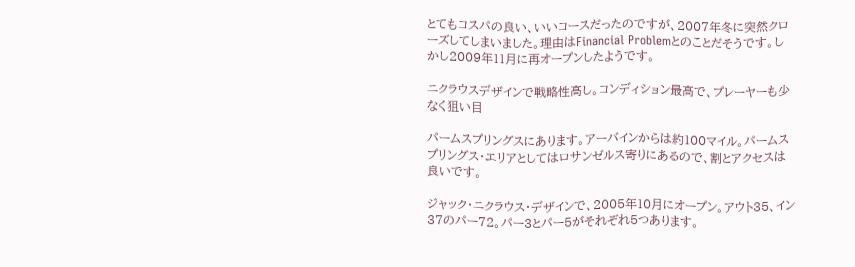とてもコスパの良い、いいコースだったのですが、2007年冬に突然クローズしてしまいました。理由はFinancial Problemとのことだそうです。しかし2009年11月に再オープンしたようです。

ニクラウスデザインで戦略性高し。コンディション最高で、プレーヤーも少なく狙い目

パームスプリングスにあります。アーバインからは約100マイル。パームスプリングス・エリアとしてはロサンゼルス寄りにあるので、割とアクセスは良いです。

ジャック・ニクラウス・デザインで、2005年10月にオープン。アウト35、イン37のパー72。パー3とパー5がそれぞれ5つあります。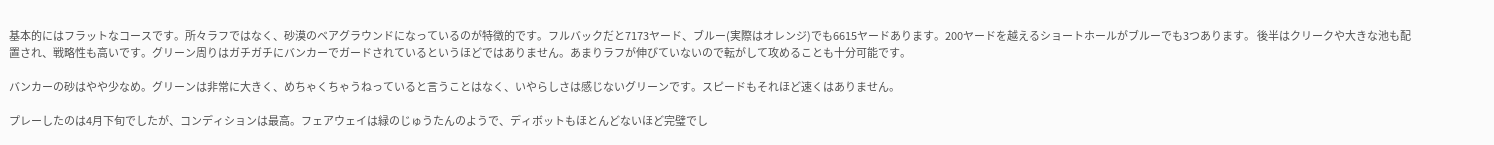基本的にはフラットなコースです。所々ラフではなく、砂漠のベアグラウンドになっているのが特徴的です。フルバックだと7173ヤード、ブルー(実際はオレンジ)でも6615ヤードあります。200ヤードを越えるショートホールがブルーでも3つあります。 後半はクリークや大きな池も配置され、戦略性も高いです。グリーン周りはガチガチにバンカーでガードされているというほどではありません。あまりラフが伸びていないので転がして攻めることも十分可能です。

バンカーの砂はやや少なめ。グリーンは非常に大きく、めちゃくちゃうねっていると言うことはなく、いやらしさは感じないグリーンです。スピードもそれほど速くはありません。

プレーしたのは4月下旬でしたが、コンディションは最高。フェアウェイは緑のじゅうたんのようで、ディボットもほとんどないほど完璧でし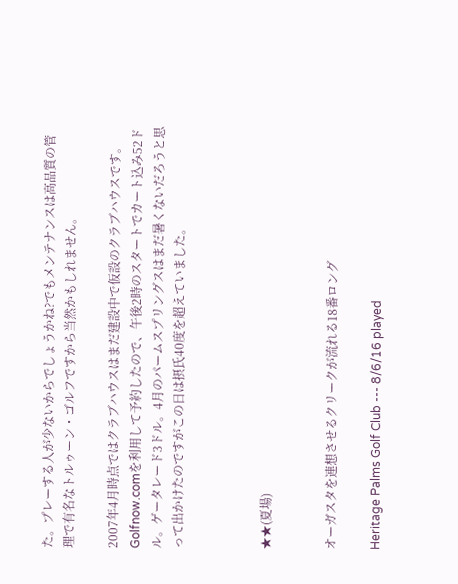た。プレーする人が少ないからでしょうかね?でもメンテナンスは高品質の管理で有名なトルゥーン・ゴルフですから当然かもしれません。

2007年4月時点ではクラブハウスはまだ建設中で仮設のクラブハウスです。Golfnow.comを利用して予約したので、午後2時のスタートでカート込み52ドル。ゲータレード3ドル。4月のパームスプリングスはまだ暑くないだろうと思って出かけたのですがこの日は摂氏40度を超えていました。



★★(夏場)


オーガスタを連想させるクリークが流れる18番ロング

Heritage Palms Golf Club --- 8/6/16 played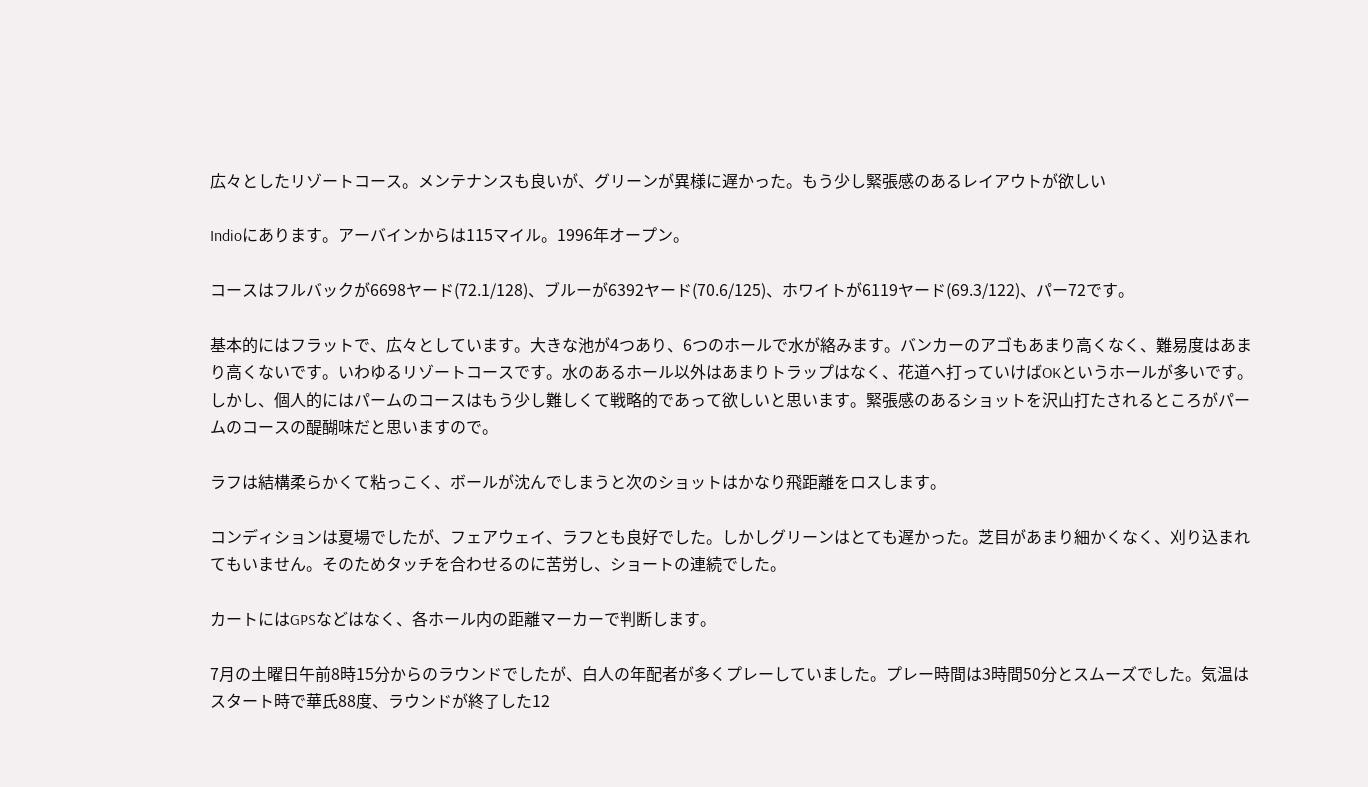広々としたリゾートコース。メンテナンスも良いが、グリーンが異様に遅かった。もう少し緊張感のあるレイアウトが欲しい

Indioにあります。アーバインからは115マイル。1996年オープン。

コースはフルバックが6698ヤード(72.1/128)、ブルーが6392ヤード(70.6/125)、ホワイトが6119ヤード(69.3/122)、パー72です。

基本的にはフラットで、広々としています。大きな池が4つあり、6つのホールで水が絡みます。バンカーのアゴもあまり高くなく、難易度はあまり高くないです。いわゆるリゾートコースです。水のあるホール以外はあまりトラップはなく、花道へ打っていけばOKというホールが多いです。しかし、個人的にはパームのコースはもう少し難しくて戦略的であって欲しいと思います。緊張感のあるショットを沢山打たされるところがパームのコースの醍醐味だと思いますので。

ラフは結構柔らかくて粘っこく、ボールが沈んでしまうと次のショットはかなり飛距離をロスします。

コンディションは夏場でしたが、フェアウェイ、ラフとも良好でした。しかしグリーンはとても遅かった。芝目があまり細かくなく、刈り込まれてもいません。そのためタッチを合わせるのに苦労し、ショートの連続でした。

カートにはGPSなどはなく、各ホール内の距離マーカーで判断します。

7月の土曜日午前8時15分からのラウンドでしたが、白人の年配者が多くプレーしていました。プレー時間は3時間50分とスムーズでした。気温はスタート時で華氏88度、ラウンドが終了した12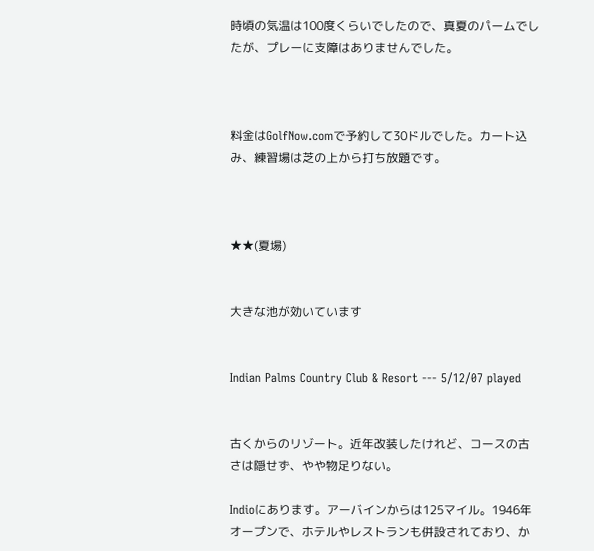時頃の気温は100度くらいでしたので、真夏のパームでしたが、プレーに支障はありませんでした。



料金はGolfNow.comで予約して30ドルでした。カート込み、練習場は芝の上から打ち放題です。



★★(夏場)


大きな池が効いています


Indian Palms Country Club & Resort --- 5/12/07 played


古くからのリゾート。近年改装したけれど、コースの古さは隠せず、やや物足りない。

Indioにあります。アーバインからは125マイル。1946年オープンで、ホテルやレストランも併設されており、か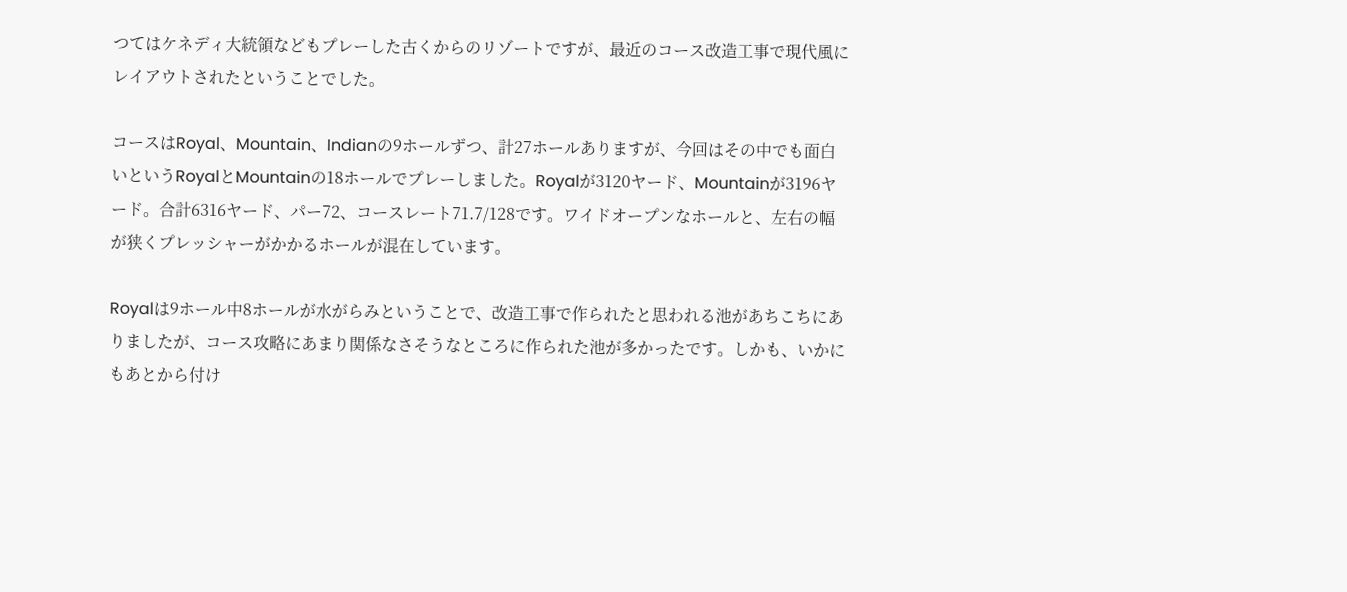つてはケネディ大統領などもプレーした古くからのリゾートですが、最近のコース改造工事で現代風にレイアウトされたということでした。

コースはRoyal、Mountain、Indianの9ホールずつ、計27ホールありますが、今回はその中でも面白いというRoyalとMountainの18ホールでプレーしました。Royalが3120ヤード、Mountainが3196ヤード。合計6316ヤード、パー72、コースレート71.7/128です。ワイドオープンなホールと、左右の幅が狭くプレッシャーがかかるホールが混在しています。

Royalは9ホール中8ホールが水がらみということで、改造工事で作られたと思われる池があちこちにありましたが、コース攻略にあまり関係なさそうなところに作られた池が多かったです。しかも、いかにもあとから付け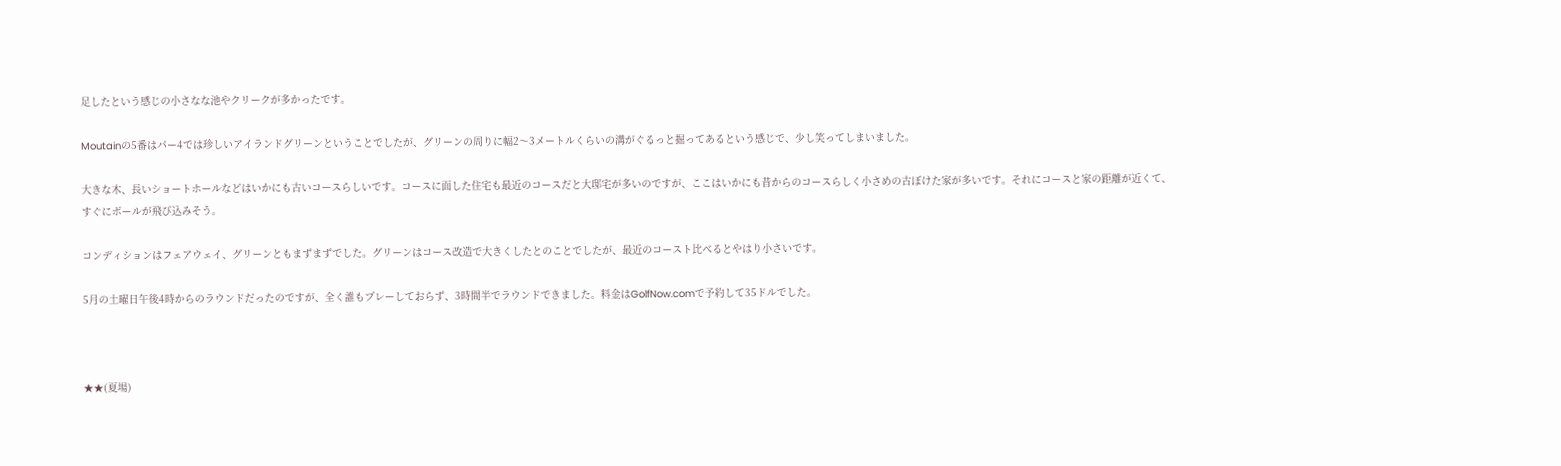足したという感じの小さなな池やクリークが多かったです。

Moutainの5番はパー4では珍しいアイランドグリーンということでしたが、グリーンの周りに幅2〜3メートルくらいの溝がぐるっと掘ってあるという感じで、少し笑ってしまいました。

大きな木、長いショートホールなどはいかにも古いコースらしいです。コースに面した住宅も最近のコースだと大邸宅が多いのですが、ここはいかにも昔からのコースらしく小さめの古ぼけた家が多いです。それにコースと家の距離が近くて、すぐにボールが飛び込みそう。

コンディションはフェアウェイ、グリーンともまずまずでした。グリーンはコース改造で大きくしたとのことでしたが、最近のコースト比べるとやはり小さいです。

5月の土曜日午後4時からのラウンドだったのですが、全く誰もプレーしておらず、3時間半でラウンドできました。料金はGolfNow.comで予約して35ドルでした。



★★(夏場)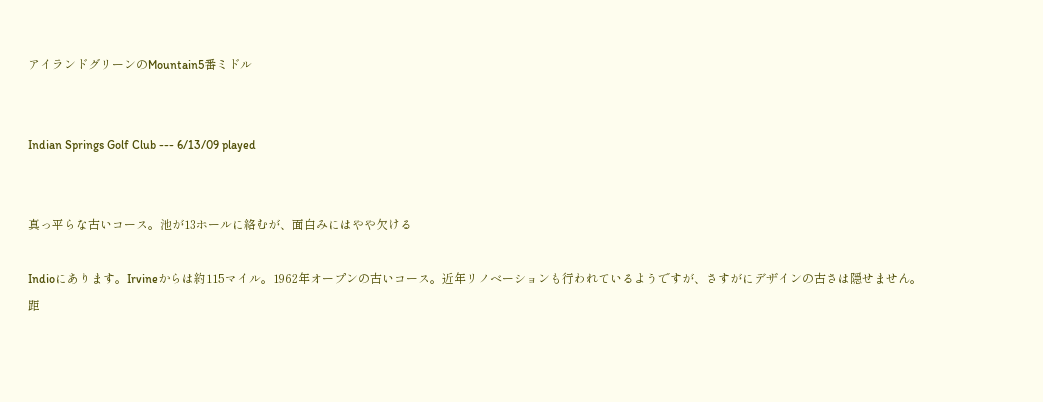アイランドグリーンのMountain5番ミドル


Indian Springs Golf Club --- 6/13/09 played


真っ平らな古いコース。池が13ホールに絡むが、面白みにはやや欠ける

Indioにあります。Irvineからは約115マイル。1962年オープンの古いコース。近年リノベーションも行われているようですが、さすがにデザインの古さは隠せません。
距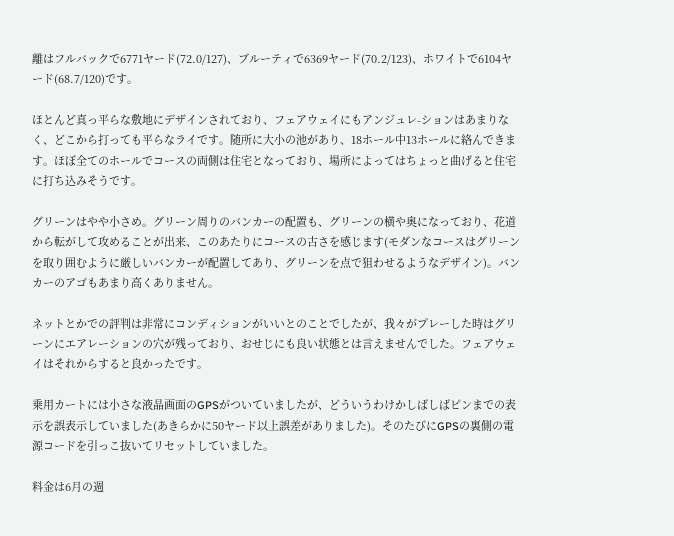離はフルバックで6771ヤード(72.0/127)、ブルーティで6369ヤード(70.2/123)、ホワイトで6104ヤード(68.7/120)です。

ほとんど真っ平らな敷地にデザインされており、フェアウェイにもアンジュレ-ションはあまりなく、どこから打っても平らなライです。随所に大小の池があり、18ホール中13ホールに絡んできます。ほぼ全てのホールでコースの両側は住宅となっており、場所によってはちょっと曲げると住宅に打ち込みそうです。

グリーンはやや小さめ。グリーン周りのバンカーの配置も、グリーンの横や奥になっており、花道から転がして攻めることが出来、このあたりにコースの古さを感じます(モダンなコースはグリーンを取り囲むように厳しいバンカーが配置してあり、グリーンを点で狙わせるようなデザイン)。バンカーのアゴもあまり高くありません。

ネットとかでの評判は非常にコンディションがいいとのことでしたが、我々がプレーした時はグリーンにエアレーションの穴が残っており、おせじにも良い状態とは言えませんでした。フェアウェイはそれからすると良かったです。

乗用カートには小さな液晶画面のGPSがついていましたが、どういうわけかしばしばピンまでの表示を誤表示していました(あきらかに50ヤード以上誤差がありました)。そのたびにGPSの裏側の電源コードを引っこ抜いてリセットしていました。

料金は6月の週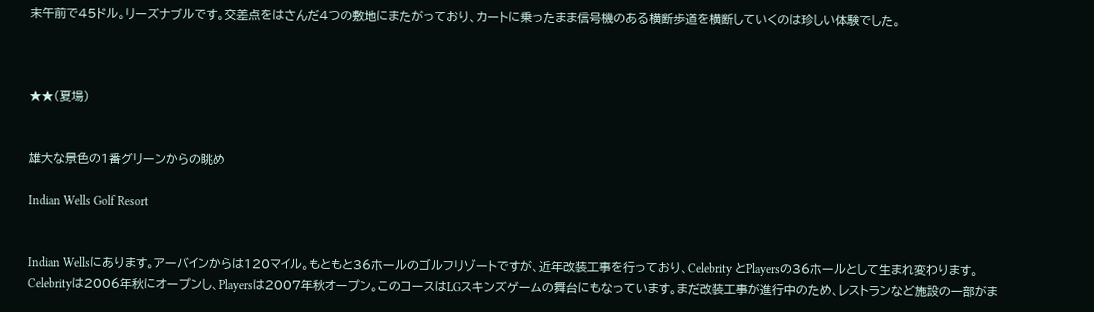末午前で45ドル。リーズナブルです。交差点をはさんだ4つの敷地にまたがっており、カートに乗ったまま信号機のある横断歩道を横断していくのは珍しい体験でした。



★★(夏場)


雄大な景色の1番グリーンからの眺め

Indian Wells Golf Resort


Indian Wellsにあります。アーバインからは120マイル。もともと36ホールのゴルフリゾートですが、近年改装工事を行っており、Celebrity とPlayersの36ホールとして生まれ変わります。Celebrityは2006年秋にオープンし、Playersは2007年秋オープン。このコースはLGスキンズゲームの舞台にもなっています。まだ改装工事が進行中のため、レストランなど施設の一部がま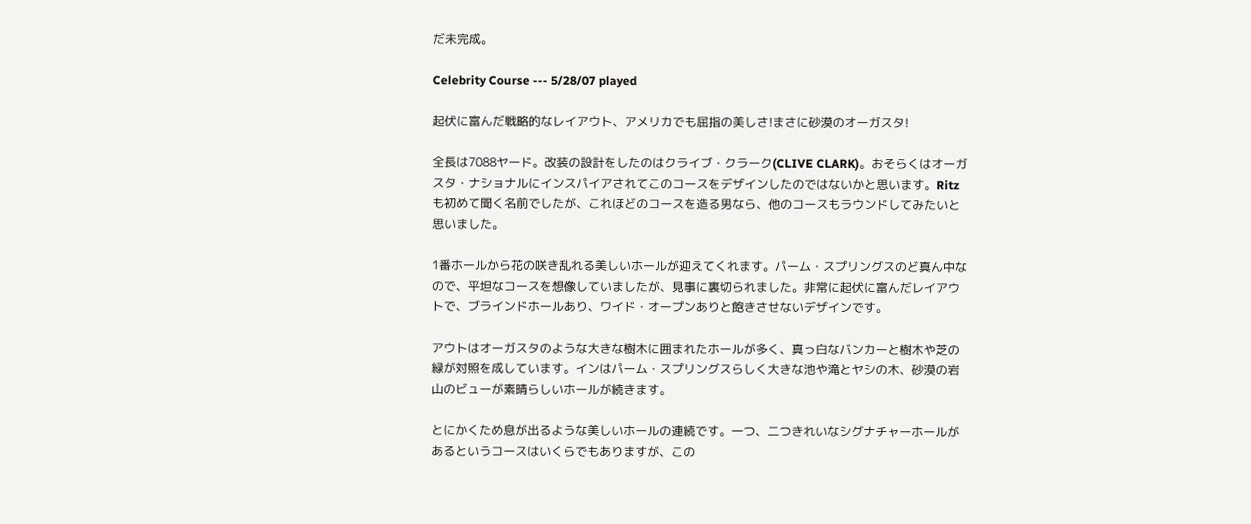だ未完成。

Celebrity Course --- 5/28/07 played

起伏に富んだ戦略的なレイアウト、アメリカでも屈指の美しさ!まさに砂漠のオーガスタ!

全長は7088ヤード。改装の設計をしたのはクライブ・クラーク(CLIVE CLARK)。おそらくはオーガスタ・ナショナルにインスパイアされてこのコースをデザインしたのではないかと思います。Ritzも初めて聞く名前でしたが、これほどのコースを造る男なら、他のコースもラウンドしてみたいと思いました。

1番ホールから花の咲き乱れる美しいホールが迎えてくれます。パーム・スプリングスのど真ん中なので、平坦なコースを想像していましたが、見事に裏切られました。非常に起伏に富んだレイアウトで、ブラインドホールあり、ワイド・オープンありと飽きさせないデザインです。

アウトはオーガスタのような大きな樹木に囲まれたホールが多く、真っ白なバンカーと樹木や芝の緑が対照を成しています。インはパーム・スプリングスらしく大きな池や滝とヤシの木、砂漠の岩山のビューが素晴らしいホールが続きます。

とにかくため息が出るような美しいホールの連続です。一つ、二つきれいなシグナチャーホールがあるというコースはいくらでもありますが、この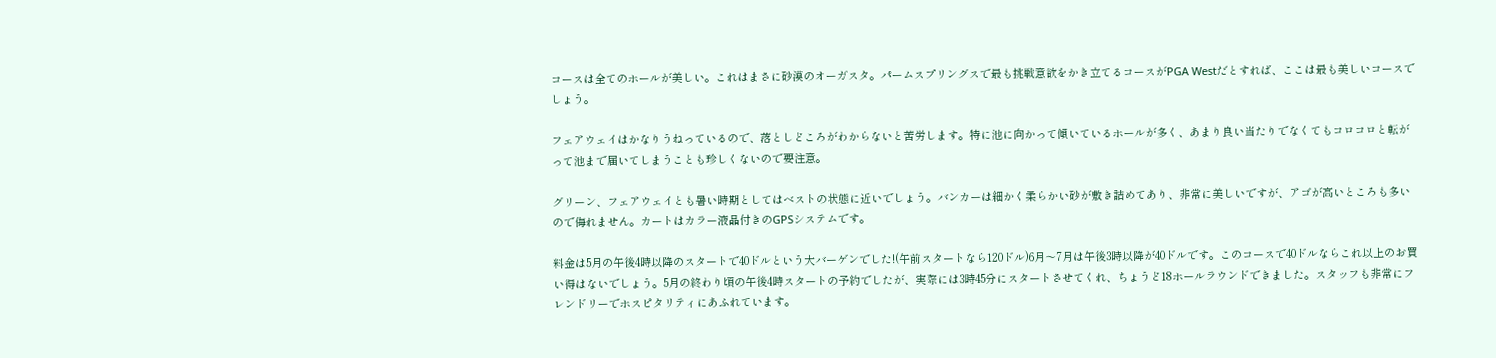コースは全てのホールが美しい。これはまさに砂漠のオーガスタ。パームスプリングスで最も挑戦意欲をかき立てるコースがPGA Westだとすれば、ここは最も美しいコースでしょう。

フェアウェイはかなりうねっているので、落としどころがわからないと苦労します。特に池に向かって傾いているホールが多く、あまり良い当たりでなくてもコロコロと転がって池まで届いてしまうことも珍しくないので要注意。

グリーン、フェアウェイとも暑い時期としてはベストの状態に近いでしょう。バンカーは細かく柔らかい砂が敷き詰めてあり、非常に美しいですが、アゴが高いところも多いので侮れません。カートはカラー液晶付きのGPSシステムです。

料金は5月の午後4時以降のスタートで40ドルという大バーゲンでした!(午前スタートなら120ドル)6月〜7月は午後3時以降が40ドルです。このコースで40ドルならこれ以上のお買い得はないでしょう。5月の終わり頃の午後4時スタートの予約でしたが、実際には3時45分にスタートさせてくれ、ちょうど18ホールラウンドできました。スタッフも非常にフレンドリーでホスピタリティにあふれています。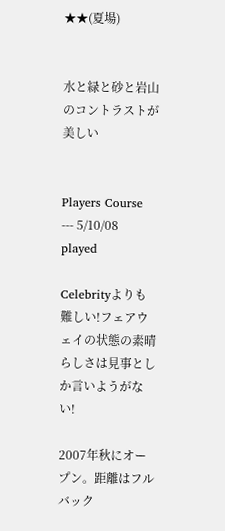★★(夏場)


水と緑と砂と岩山のコントラストが美しい


Players Course --- 5/10/08 played

Celebrityよりも難しい!フェアウェイの状態の素晴らしさは見事としか言いようがない!

2007年秋にオープン。距離はフルバック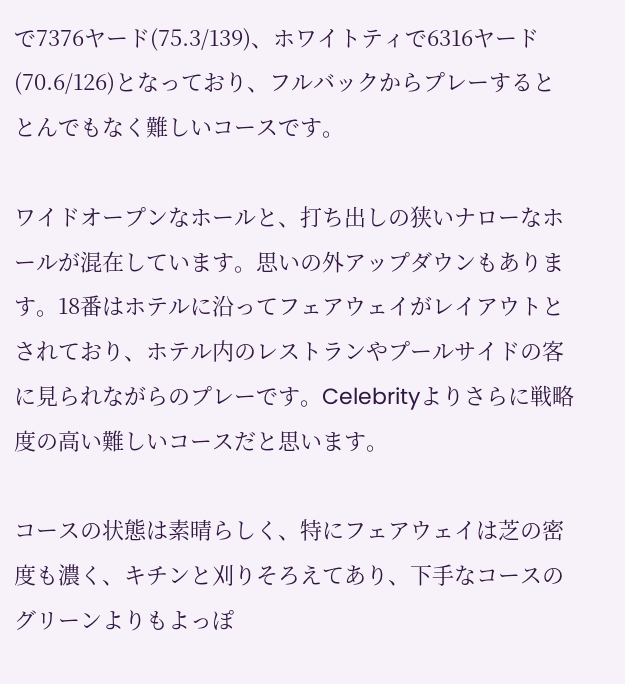で7376ヤード(75.3/139)、ホワイトティで6316ヤード(70.6/126)となっており、フルバックからプレーするととんでもなく難しいコースです。

ワイドオープンなホールと、打ち出しの狭いナローなホールが混在しています。思いの外アップダウンもあります。18番はホテルに沿ってフェアウェイがレイアウトとされており、ホテル内のレストランやプールサイドの客に見られながらのプレーです。Celebrityよりさらに戦略度の高い難しいコースだと思います。

コースの状態は素晴らしく、特にフェアウェイは芝の密度も濃く、キチンと刈りそろえてあり、下手なコースのグリーンよりもよっぽ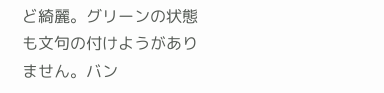ど綺麗。グリーンの状態も文句の付けようがありません。バン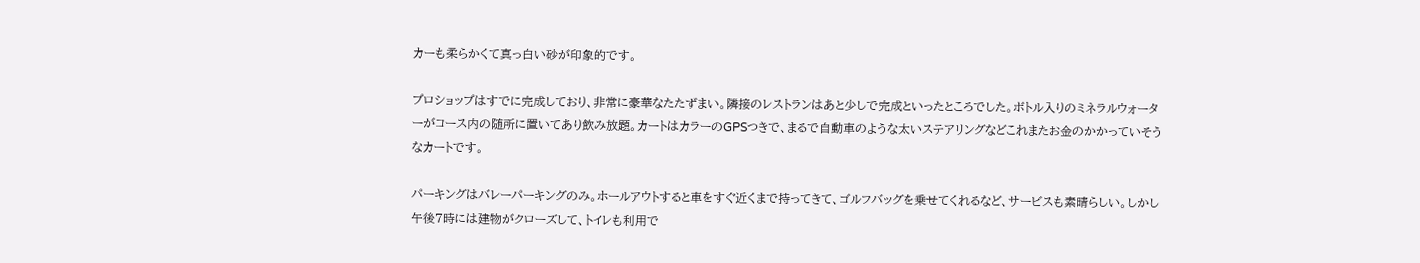カーも柔らかくて真っ白い砂が印象的です。

プロショップはすでに完成しており、非常に豪華なたたずまい。隣接のレストランはあと少しで完成といったところでした。ボトル入りのミネラルウォーターがコース内の随所に置いてあり飲み放題。カートはカラーのGPSつきで、まるで自動車のような太いステアリングなどこれまたお金のかかっていそうなカートです。

パーキングはバレーパーキングのみ。ホールアウトすると車をすぐ近くまで持ってきて、ゴルフバッグを乗せてくれるなど、サービスも素晴らしい。しかし午後7時には建物がクローズして、トイレも利用で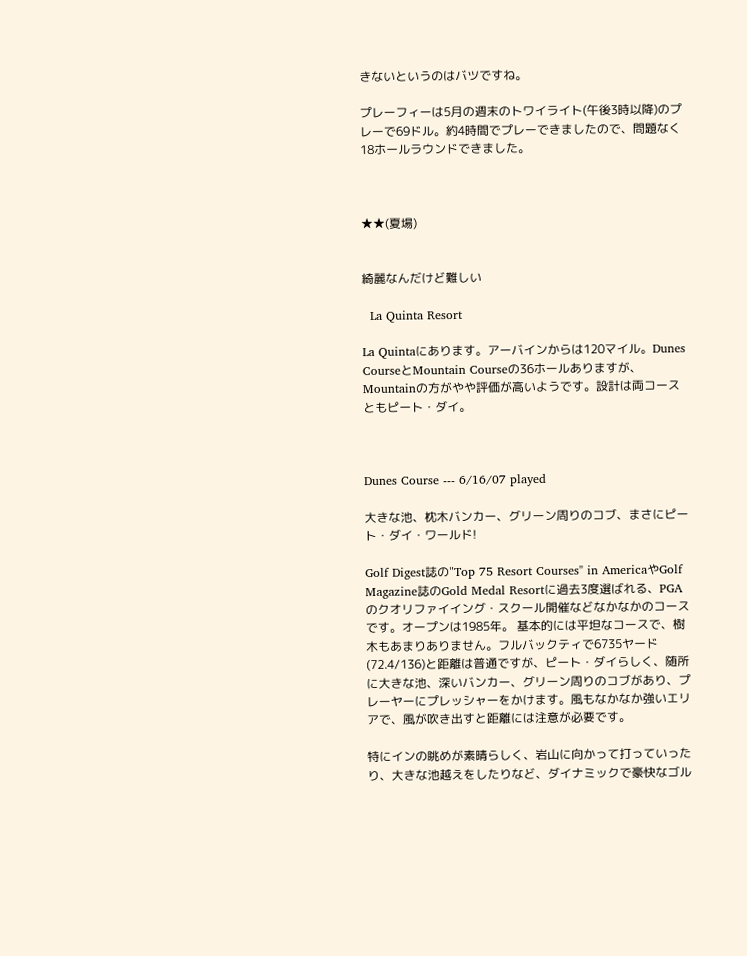きないというのはバツですね。

プレーフィーは5月の週末のトワイライト(午後3時以降)のプレーで69ドル。約4時間でプレーできましたので、問題なく18ホールラウンドできました。



★★(夏場)


綺麗なんだけど難しい

  La Quinta Resort

La Quintaにあります。アーバインからは120マイル。Dunes CourseとMountain Courseの36ホールありますが、Mountainの方がやや評価が高いようです。設計は両コースともピート・ダイ。



Dunes Course --- 6/16/07 played

大きな池、枕木バンカー、グリーン周りのコブ、まさにピート・ダイ・ワールド!

Golf Digest誌の"Top 75 Resort Courses" in AmericaやGolf Magazine誌のGold Medal Resortに過去3度選ばれる、PGAのクオリファイイング・スクール開催などなかなかのコースです。オープンは1985年。 基本的には平坦なコースで、樹木もあまりありません。フルバックティで6735ヤード(72.4/136)と距離は普通ですが、ピート・ダイらしく、随所に大きな池、深いバンカー、グリーン周りのコブがあり、プレーヤーにプレッシャーをかけます。風もなかなか強いエリアで、風が吹き出すと距離には注意が必要です。

特にインの眺めが素晴らしく、岩山に向かって打っていったり、大きな池越えをしたりなど、ダイナミックで豪快なゴル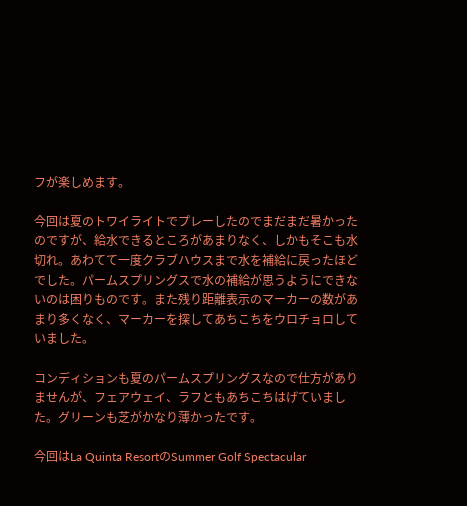フが楽しめます。

今回は夏のトワイライトでプレーしたのでまだまだ暑かったのですが、給水できるところがあまりなく、しかもそこも水切れ。あわてて一度クラブハウスまで水を補給に戻ったほどでした。パームスプリングスで水の補給が思うようにできないのは困りものです。また残り距離表示のマーカーの数があまり多くなく、マーカーを探してあちこちをウロチョロしていました。

コンディションも夏のパームスプリングスなので仕方がありませんが、フェアウェイ、ラフともあちこちはげていました。グリーンも芝がかなり薄かったです。

今回はLa Quinta ResortのSummer Golf Spectacular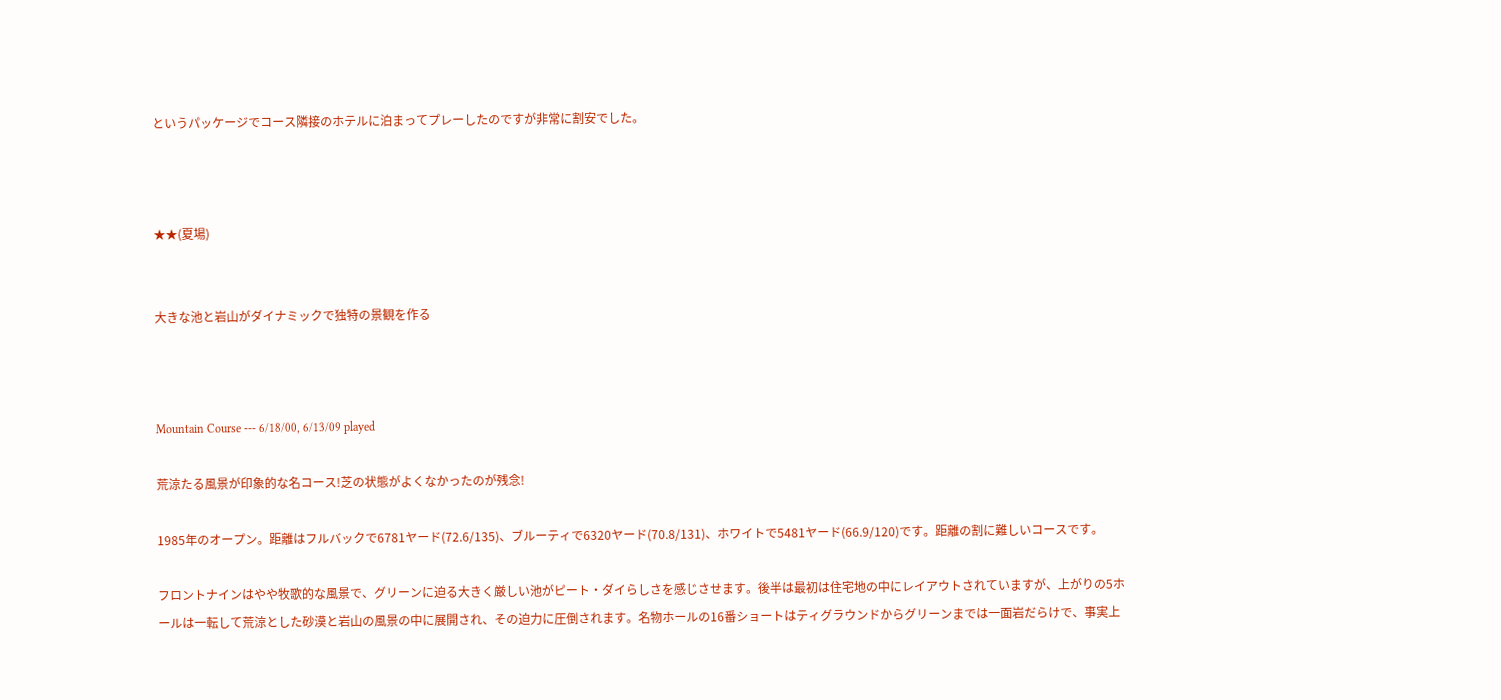というパッケージでコース隣接のホテルに泊まってプレーしたのですが非常に割安でした。



★★(夏場)


大きな池と岩山がダイナミックで独特の景観を作る



Mountain Course --- 6/18/00, 6/13/09 played

荒涼たる風景が印象的な名コース!芝の状態がよくなかったのが残念!

1985年のオープン。距離はフルバックで6781ヤード(72.6/135)、ブルーティで6320ヤード(70.8/131)、ホワイトで5481ヤード(66.9/120)です。距離の割に難しいコースです。

フロントナインはやや牧歌的な風景で、グリーンに迫る大きく厳しい池がピート・ダイらしさを感じさせます。後半は最初は住宅地の中にレイアウトされていますが、上がりの5ホールは一転して荒涼とした砂漠と岩山の風景の中に展開され、その迫力に圧倒されます。名物ホールの16番ショートはティグラウンドからグリーンまでは一面岩だらけで、事実上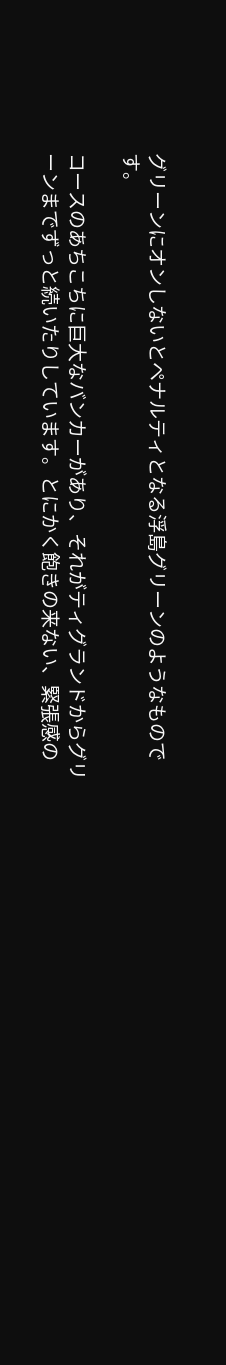グリーンにオンしないとペナルティとなる浮島グリーンのようなものです。

コースのあちこちに巨大なバンカーがあり、それがティグランドからグリーンまでずっと続いたりしています。とにかく飽きの来ない、緊張感の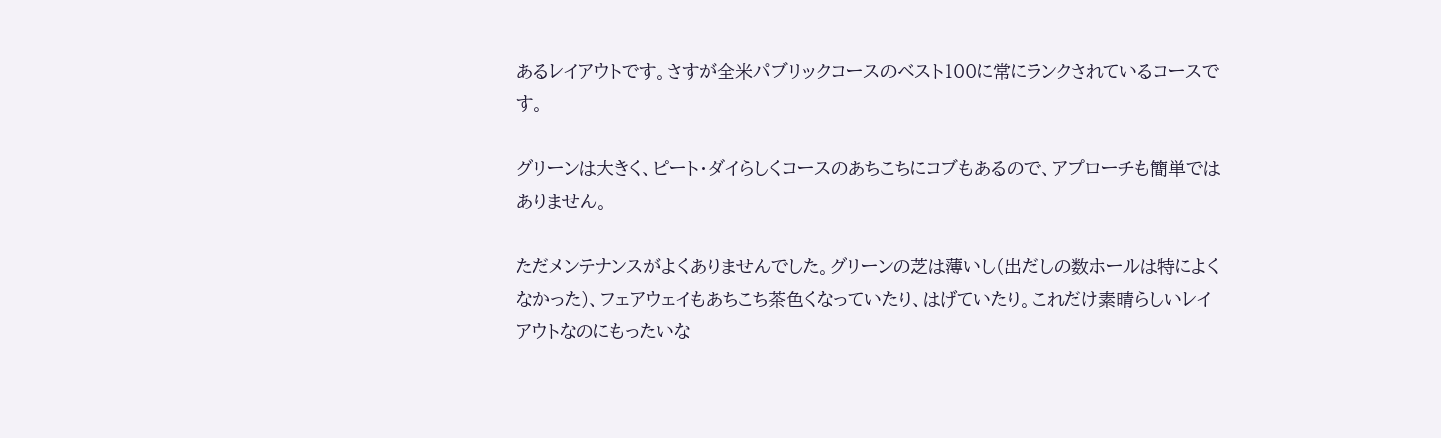あるレイアウトです。さすが全米パブリックコースのベスト100に常にランクされているコースです。

グリーンは大きく、ピート・ダイらしくコースのあちこちにコブもあるので、アプローチも簡単ではありません。

ただメンテナンスがよくありませんでした。グリーンの芝は薄いし(出だしの数ホールは特によくなかった)、フェアウェイもあちこち茶色くなっていたり、はげていたり。これだけ素晴らしいレイアウトなのにもったいな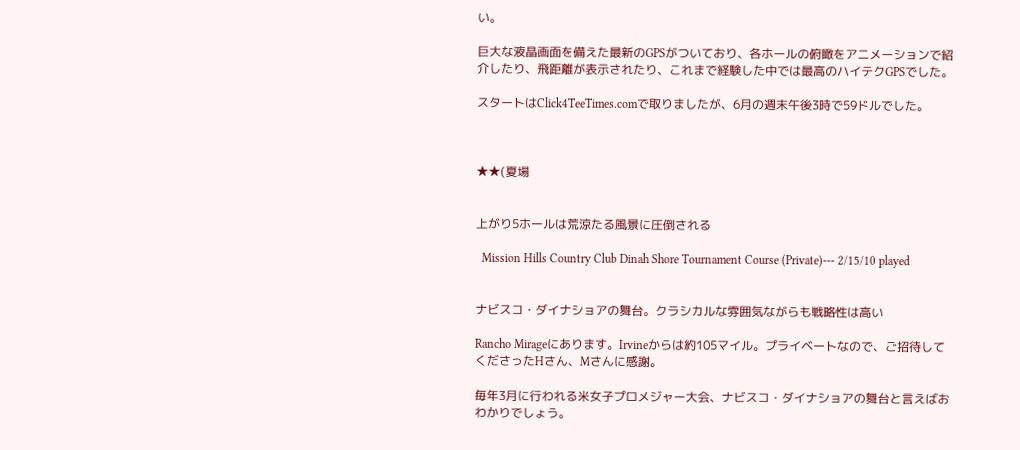い。

巨大な液晶画面を備えた最新のGPSがついており、各ホールの俯瞰をアニメーションで紹介したり、飛距離が表示されたり、これまで経験した中では最高のハイテクGPSでした。

スタートはClick4TeeTimes.comで取りましたが、6月の週末午後3時で59ドルでした。



★★(夏場


上がり5ホールは荒涼たる風景に圧倒される

  Mission Hills Country Club Dinah Shore Tournament Course (Private)--- 2/15/10 played


ナビスコ・ダイナショアの舞台。クラシカルな雰囲気ながらも戦略性は高い

Rancho Mirageにあります。Irvineからは約105マイル。プライベートなので、ご招待してくださったHさん、Mさんに感謝。

毎年3月に行われる米女子プロメジャー大会、ナビスコ・ダイナショアの舞台と言えばおわかりでしょう。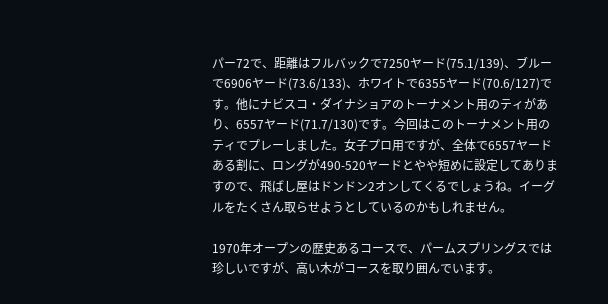パー72で、距離はフルバックで7250ヤード(75.1/139)、ブルーで6906ヤード(73.6/133)、ホワイトで6355ヤード(70.6/127)です。他にナビスコ・ダイナショアのトーナメント用のティがあり、6557ヤード(71.7/130)です。今回はこのトーナメント用のティでプレーしました。女子プロ用ですが、全体で6557ヤードある割に、ロングが490-520ヤードとやや短めに設定してありますので、飛ばし屋はドンドン2オンしてくるでしょうね。イーグルをたくさん取らせようとしているのかもしれません。

1970年オープンの歴史あるコースで、パームスプリングスでは珍しいですが、高い木がコースを取り囲んでいます。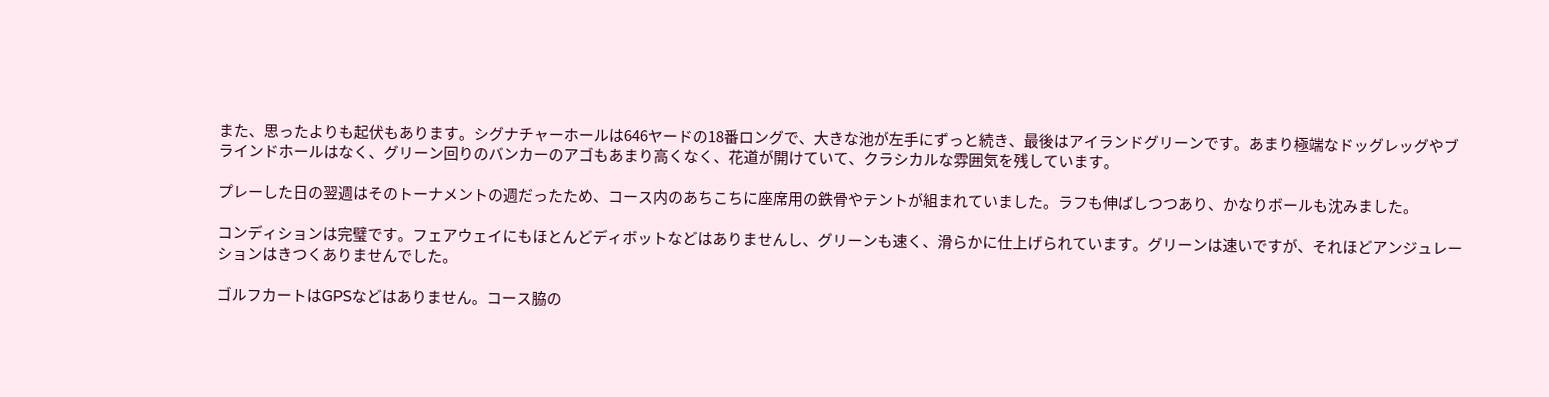また、思ったよりも起伏もあります。シグナチャーホールは646ヤードの18番ロングで、大きな池が左手にずっと続き、最後はアイランドグリーンです。あまり極端なドッグレッグやブラインドホールはなく、グリーン回りのバンカーのアゴもあまり高くなく、花道が開けていて、クラシカルな雰囲気を残しています。

プレーした日の翌週はそのトーナメントの週だったため、コース内のあちこちに座席用の鉄骨やテントが組まれていました。ラフも伸ばしつつあり、かなりボールも沈みました。

コンディションは完璧です。フェアウェイにもほとんどディボットなどはありませんし、グリーンも速く、滑らかに仕上げられています。グリーンは速いですが、それほどアンジュレーションはきつくありませんでした。

ゴルフカートはGPSなどはありません。コース脇の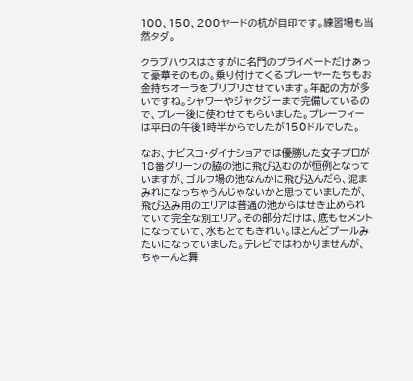100、150、200ヤードの杭が目印です。練習場も当然タダ。

クラブハウスはさすがに名門のプライベートだけあって豪華そのもの。乗り付けてくるプレーヤーたちもお金持ちオーラをブリブリさせています。年配の方が多いですね。シャワーやジャクジーまで完備しているので、プレー後に使わせてもらいました。プレーフィーは平日の午後1時半からでしたが150ドルでした。

なお、ナビスコ・ダイナショアでは優勝した女子プロが18番グリーンの脇の池に飛び込むのが恒例となっていますが、ゴルフ場の池なんかに飛び込んだら、泥まみれになっちゃうんじゃないかと思っていましたが、飛び込み用のエリアは普通の池からはせき止められていて完全な別エリア。その部分だけは、底もセメントになっていて、水もとてもきれい。ほとんどプールみたいになっていました。テレビではわかりませんが、ちゃーんと舞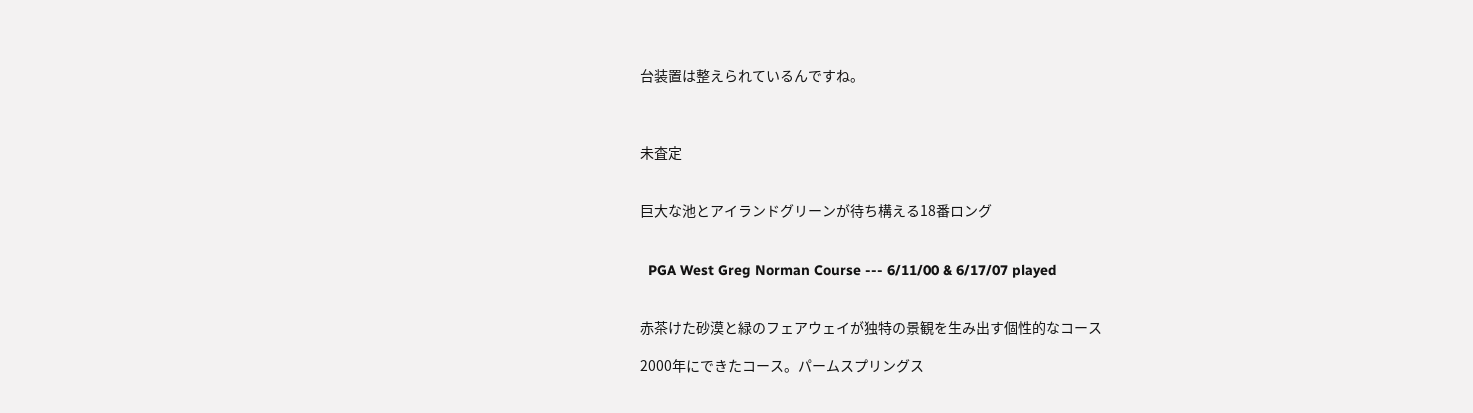台装置は整えられているんですね。



未査定


巨大な池とアイランドグリーンが待ち構える18番ロング


  PGA West Greg Norman Course --- 6/11/00 & 6/17/07 played


赤茶けた砂漠と緑のフェアウェイが独特の景観を生み出す個性的なコース

2000年にできたコース。パームスプリングス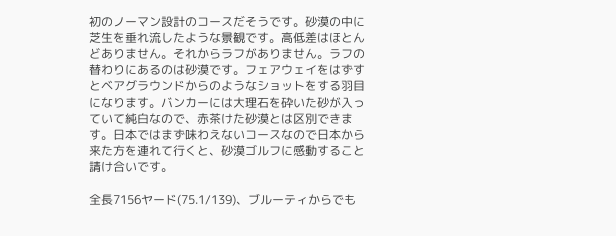初のノーマン設計のコースだそうです。砂漠の中に芝生を垂れ流したような景観です。高低差はほとんどありません。それからラフがありません。ラフの替わりにあるのは砂漠です。フェアウェイをはずすとベアグラウンドからのようなショットをする羽目になります。バンカーには大理石を砕いた砂が入っていて純白なので、赤茶けた砂漠とは区別できます。日本ではまず味わえないコースなので日本から来た方を連れて行くと、砂漠ゴルフに感動すること請け合いです。

全長7156ヤード(75.1/139)、ブルーティからでも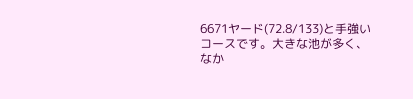6671ヤード(72.8/133)と手強いコースです。大きな池が多く、なか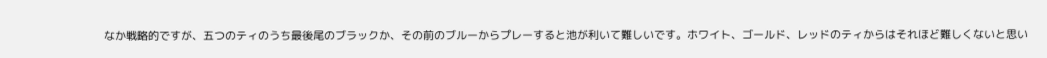なか戦略的ですが、五つのティのうち最後尾のブラックか、その前のブルーからプレーすると池が利いて難しいです。ホワイト、ゴールド、レッドのティからはそれほど難しくないと思い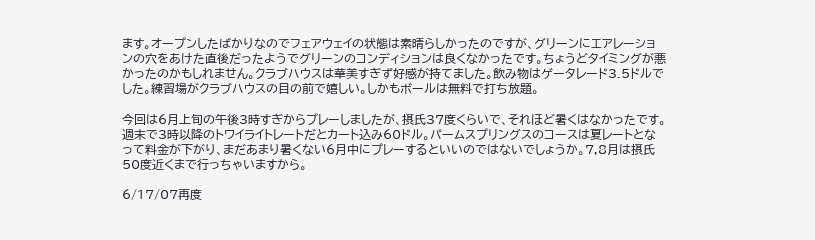ます。オープンしたばかりなのでフェアウェイの状態は素晴らしかったのですが、グリーンにエアレーションの穴をあけた直後だったようでグリーンのコンディションは良くなかったです。ちょうどタイミングが悪かったのかもしれません。クラブハウスは華美すぎず好感が持てました。飲み物はゲータレード3.5ドルでした。練習場がクラブハウスの目の前で嬉しい。しかもボールは無料で打ち放題。

今回は6月上旬の午後3時すぎからプレーしましたが、摂氏37度くらいで、それほど暑くはなかったです。週末で3時以降のトワイライトレートだとカート込み60ドル。パームスプリングスのコースは夏レートとなって料金が下がり、まだあまり暑くない6月中にプレーするといいのではないでしょうか。7,8月は摂氏50度近くまで行っちゃいますから。

6/17/07再度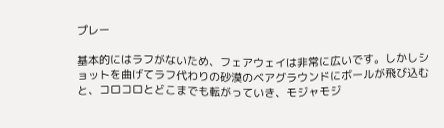プレー

基本的にはラフがないため、フェアウェイは非常に広いです。しかしショットを曲げてラフ代わりの砂漠のベアグラウンドにボールが飛び込むと、コロコロとどこまでも転がっていき、モジャモジ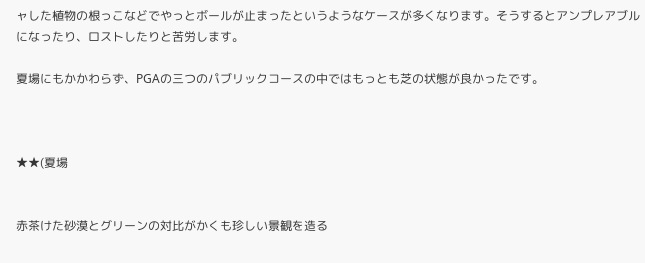ャした植物の根っこなどでやっとボールが止まったというようなケースが多くなります。そうするとアンプレアブルになったり、ロストしたりと苦労します。

夏場にもかかわらず、PGAの三つのパブリックコースの中ではもっとも芝の状態が良かったです。



★★(夏場


赤茶けた砂漠とグリーンの対比がかくも珍しい景観を造る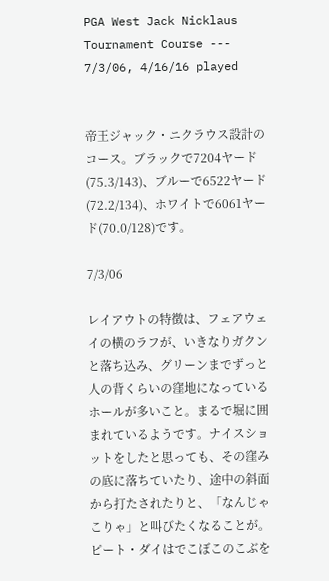PGA West Jack Nicklaus Tournament Course --- 7/3/06, 4/16/16 played


帝王ジャック・ニクラウス設計のコース。ブラックで7204ヤード(75.3/143)、ブルーで6522ヤード(72.2/134)、ホワイトで6061ヤード(70.0/128)です。

7/3/06

レイアウトの特徴は、フェアウェイの横のラフが、いきなりガクンと落ち込み、グリーンまでずっと人の背くらいの窪地になっているホールが多いこと。まるで堀に囲まれているようです。ナイスショットをしたと思っても、その窪みの底に落ちていたり、途中の斜面から打たされたりと、「なんじゃこりゃ」と叫びたくなることが。ピート・ダイはでこぼこのこぶを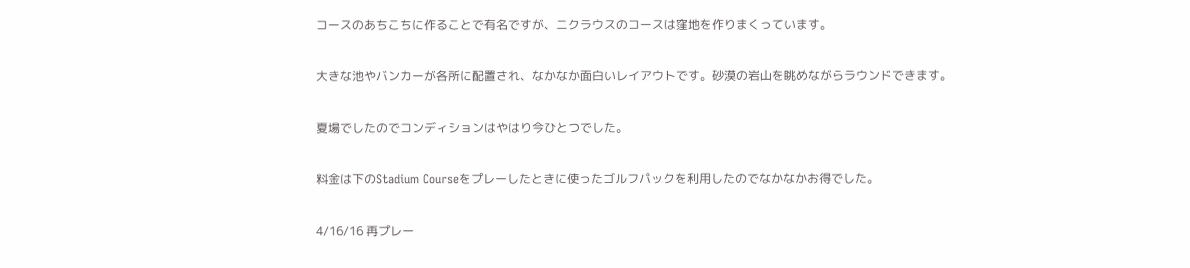コースのあちこちに作ることで有名ですが、ニクラウスのコースは窪地を作りまくっています。

大きな池やバンカーが各所に配置され、なかなか面白いレイアウトです。砂漠の岩山を眺めながらラウンドできます。

夏場でしたのでコンディションはやはり今ひとつでした。

料金は下のStadium Courseをプレーしたときに使ったゴルフパックを利用したのでなかなかお得でした。

4/16/16 再プレー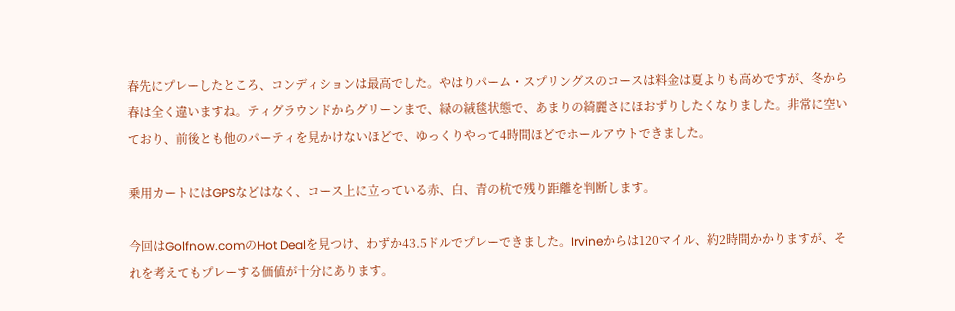春先にプレーしたところ、コンディションは最高でした。やはりパーム・スプリングスのコースは料金は夏よりも高めですが、冬から春は全く違いますね。ティグラウンドからグリーンまで、緑の絨毯状態で、あまりの綺麗さにほおずりしたくなりました。非常に空いており、前後とも他のパーティを見かけないほどで、ゆっくりやって4時間ほどでホールアウトできました。

乗用カートにはGPSなどはなく、コース上に立っている赤、白、青の杭で残り距離を判断します。

今回はGolfnow.comのHot Dealを見つけ、わずか43.5ドルでプレーできました。Irvineからは120マイル、約2時間かかりますが、それを考えてもプレーする価値が十分にあります。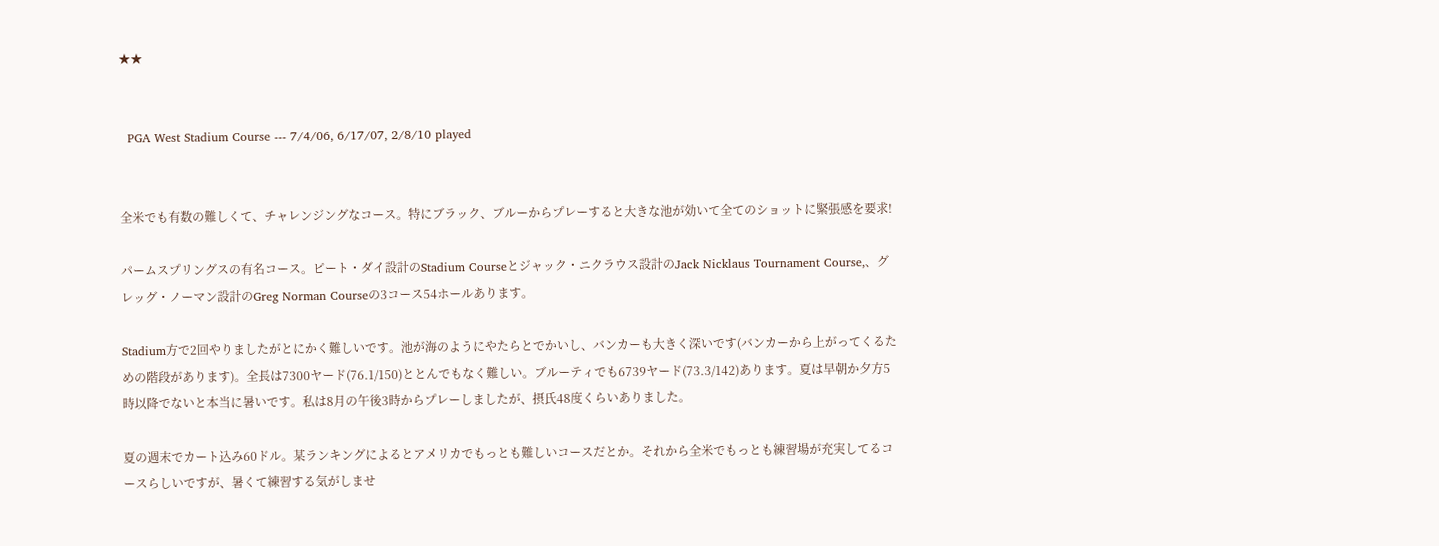★★


  PGA West Stadium Course --- 7/4/06, 6/17/07, 2/8/10 played


全米でも有数の難しくて、チャレンジングなコース。特にブラック、ブルーからプレーすると大きな池が効いて全てのショットに緊張感を要求!

パームスプリングスの有名コース。ピート・ダイ設計のStadium Courseとジャック・ニクラウス設計のJack Nicklaus Tournament Course,、グレッグ・ノーマン設計のGreg Norman Courseの3コース54ホールあります。

Stadium方で2回やりましたがとにかく難しいです。池が海のようにやたらとでかいし、バンカーも大きく深いです(バンカーから上がってくるための階段があります)。全長は7300ヤード(76.1/150)ととんでもなく難しい。ブルーティでも6739ヤード(73.3/142)あります。夏は早朝か夕方5時以降でないと本当に暑いです。私は8月の午後3時からプレーしましたが、摂氏48度くらいありました。

夏の週末でカート込み60ドル。某ランキングによるとアメリカでもっとも難しいコースだとか。それから全米でもっとも練習場が充実してるコースらしいですが、暑くて練習する気がしませ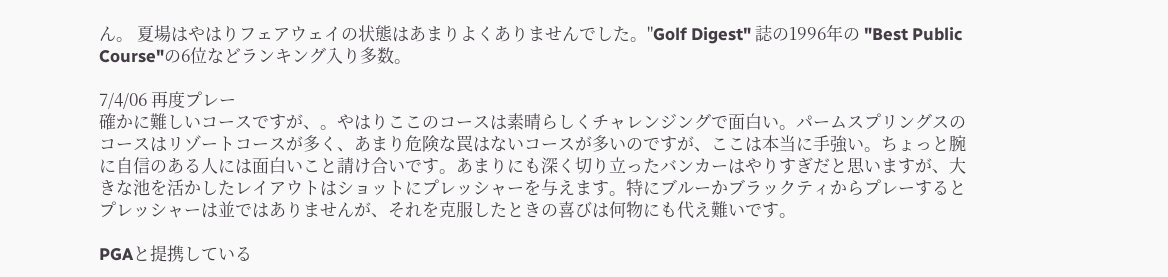ん。 夏場はやはりフェアウェイの状態はあまりよくありませんでした。"Golf Digest" 誌の1996年の "Best Public Course"の6位などランキング入り多数。

7/4/06 再度プレー
確かに難しいコースですが、。やはりここのコースは素晴らしくチャレンジングで面白い。パームスプリングスのコースはリゾートコースが多く、あまり危険な罠はないコースが多いのですが、ここは本当に手強い。ちょっと腕に自信のある人には面白いこと請け合いです。あまりにも深く切り立ったバンカーはやりすぎだと思いますが、大きな池を活かしたレイアウトはショットにプレッシャーを与えます。特にブルーかブラックティからプレーするとプレッシャーは並ではありませんが、それを克服したときの喜びは何物にも代え難いです。

PGAと提携している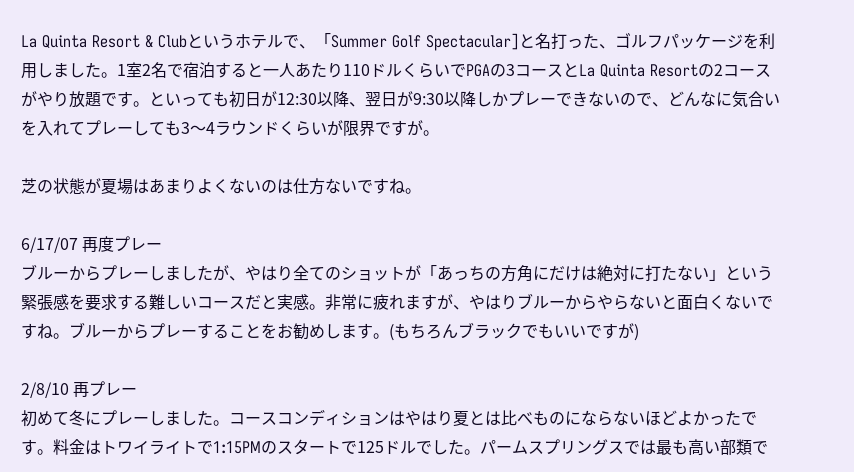La Quinta Resort & Clubというホテルで、「Summer Golf Spectacular]と名打った、ゴルフパッケージを利用しました。1室2名で宿泊すると一人あたり110ドルくらいでPGAの3コースとLa Quinta Resortの2コースがやり放題です。といっても初日が12:30以降、翌日が9:30以降しかプレーできないので、どんなに気合いを入れてプレーしても3〜4ラウンドくらいが限界ですが。

芝の状態が夏場はあまりよくないのは仕方ないですね。

6/17/07 再度プレー
ブルーからプレーしましたが、やはり全てのショットが「あっちの方角にだけは絶対に打たない」という緊張感を要求する難しいコースだと実感。非常に疲れますが、やはりブルーからやらないと面白くないですね。ブルーからプレーすることをお勧めします。(もちろんブラックでもいいですが)

2/8/10 再プレー
初めて冬にプレーしました。コースコンディションはやはり夏とは比べものにならないほどよかったです。料金はトワイライトで1:15PMのスタートで125ドルでした。パームスプリングスでは最も高い部類で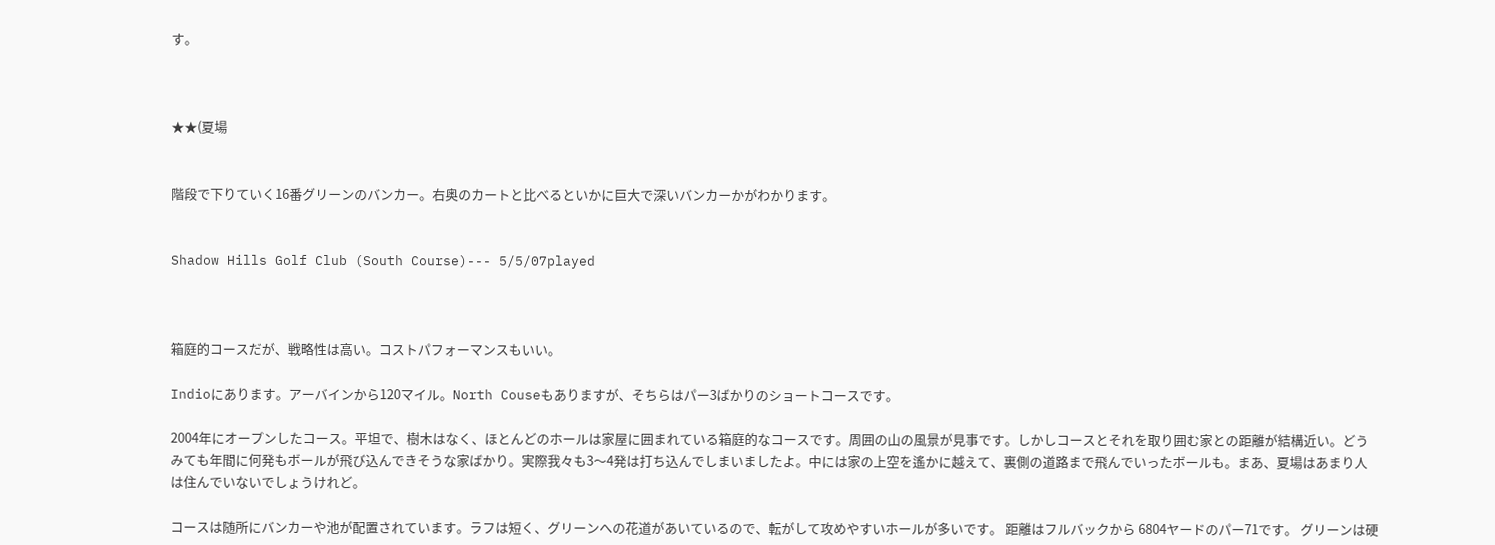す。



★★(夏場


階段で下りていく16番グリーンのバンカー。右奥のカートと比べるといかに巨大で深いバンカーかがわかります。


Shadow Hills Golf Club (South Course)--- 5/5/07played



箱庭的コースだが、戦略性は高い。コストパフォーマンスもいい。

Indioにあります。アーバインから120マイル。North Couseもありますが、そちらはパー3ばかりのショートコースです。

2004年にオープンしたコース。平坦で、樹木はなく、ほとんどのホールは家屋に囲まれている箱庭的なコースです。周囲の山の風景が見事です。しかしコースとそれを取り囲む家との距離が結構近い。どうみても年間に何発もボールが飛び込んできそうな家ばかり。実際我々も3〜4発は打ち込んでしまいましたよ。中には家の上空を遙かに越えて、裏側の道路まで飛んでいったボールも。まあ、夏場はあまり人は住んでいないでしょうけれど。

コースは随所にバンカーや池が配置されています。ラフは短く、グリーンへの花道があいているので、転がして攻めやすいホールが多いです。 距離はフルバックから 6804ヤードのパー71です。 グリーンは硬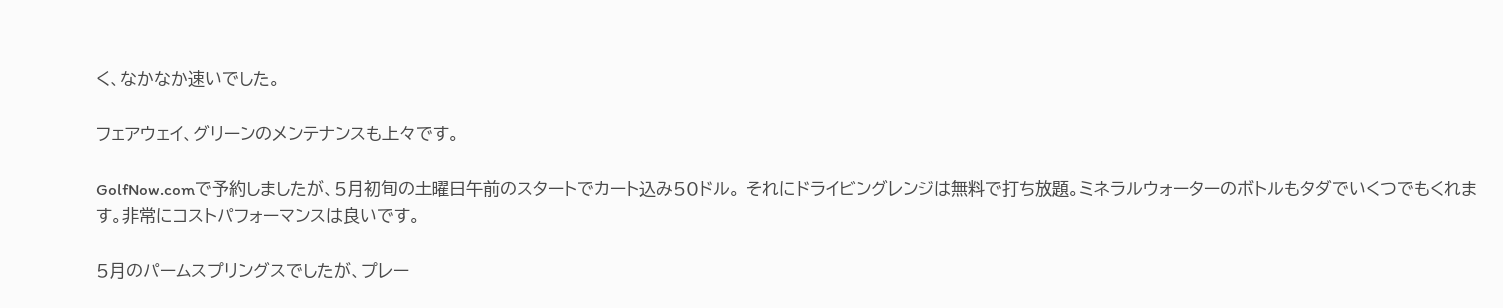く、なかなか速いでした。

フェアウェイ、グリーンのメンテナンスも上々です。

GolfNow.comで予約しましたが、5月初旬の土曜日午前のスタートでカート込み50ドル。 それにドライビングレンジは無料で打ち放題。ミネラルウォーターのボトルもタダでいくつでもくれます。非常にコストパフォーマンスは良いです。

5月のパームスプリングスでしたが、プレー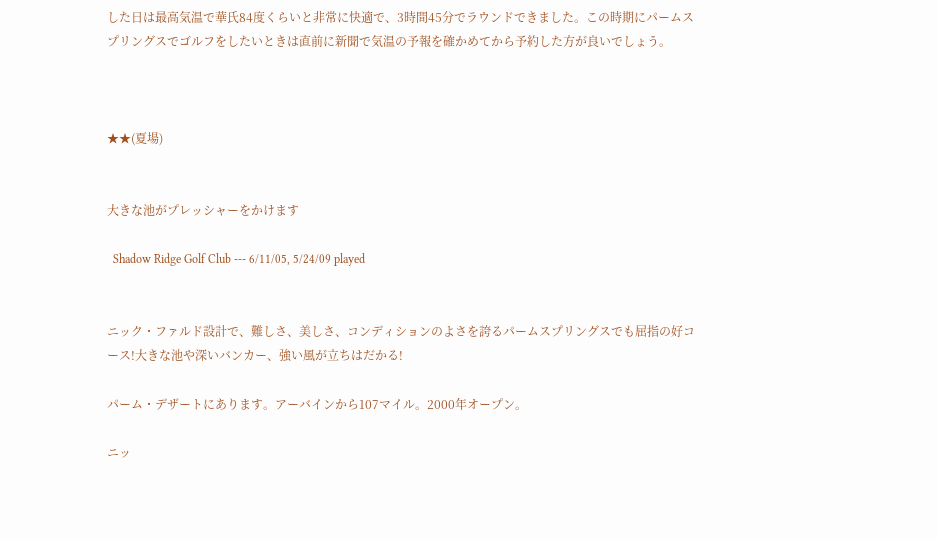した日は最高気温で華氏84度くらいと非常に快適で、3時間45分でラウンドできました。この時期にパームスプリングスでゴルフをしたいときは直前に新聞で気温の予報を確かめてから予約した方が良いでしょう。



★★(夏場)


大きな池がプレッシャーをかけます

  Shadow Ridge Golf Club --- 6/11/05, 5/24/09 played


ニック・ファルド設計で、難しさ、美しさ、コンディションのよさを誇るパームスプリングスでも屈指の好コース!大きな池や深いバンカー、強い風が立ちはだかる!

パーム・デザートにあります。アーバインから107マイル。2000年オープン。

ニッ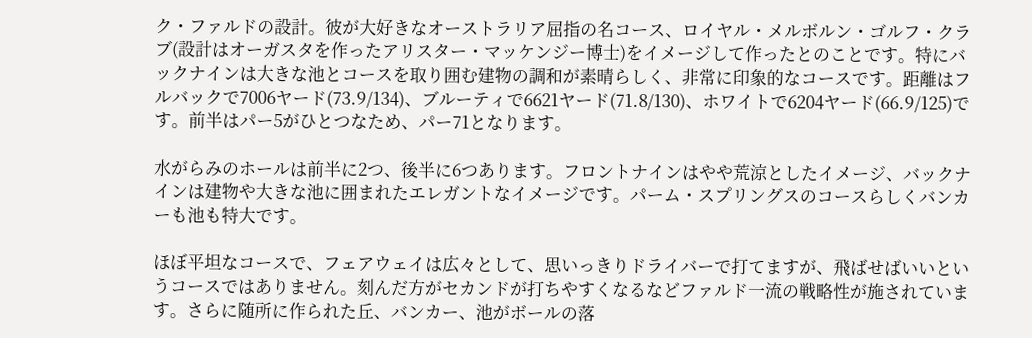ク・ファルドの設計。彼が大好きなオーストラリア屈指の名コース、ロイヤル・メルボルン・ゴルフ・クラブ(設計はオーガスタを作ったアリスター・マッケンジー博士)をイメージして作ったとのことです。特にバックナインは大きな池とコースを取り囲む建物の調和が素晴らしく、非常に印象的なコースです。距離はフルバックで7006ヤード(73.9/134)、ブルーティで6621ヤード(71.8/130)、ホワイトで6204ヤード(66.9/125)です。前半はパー5がひとつなため、パー71となります。

水がらみのホールは前半に2つ、後半に6つあります。フロントナインはやや荒涼としたイメージ、バックナインは建物や大きな池に囲まれたエレガントなイメージです。パーム・スプリングスのコースらしくバンカーも池も特大です。

ほぼ平坦なコースで、フェアウェイは広々として、思いっきりドライバーで打てますが、飛ばせばいいというコースではありません。刻んだ方がセカンドが打ちやすくなるなどファルド一流の戦略性が施されています。さらに随所に作られた丘、バンカー、池がボールの落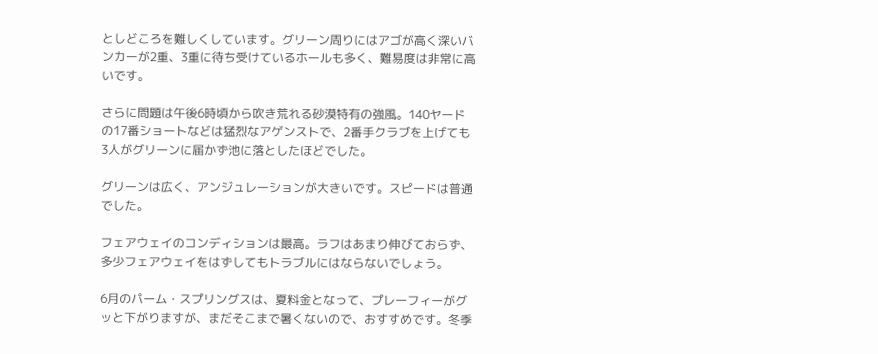としどころを難しくしています。グリーン周りにはアゴが高く深いバンカーが2重、3重に待ち受けているホールも多く、難易度は非常に高いです。

さらに問題は午後6時頃から吹き荒れる砂漠特有の強風。140ヤードの17番ショートなどは猛烈なアゲンストで、2番手クラブを上げても3人がグリーンに届かず池に落としたほどでした。

グリーンは広く、アンジュレーションが大きいです。スピードは普通でした。

フェアウェイのコンディションは最高。ラフはあまり伸びておらず、多少フェアウェイをはずしてもトラブルにはならないでしょう。

6月のパーム・スプリングスは、夏料金となって、プレーフィーがグッと下がりますが、まだそこまで暑くないので、おすすめです。冬季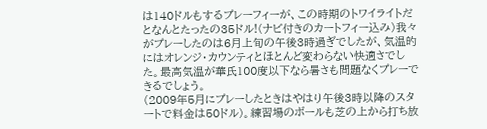は140ドルもするプレーフィーが、この時期のトワイライトだとなんとたったの35ドル!(ナビ付きのカートフィー込み)我々がプレーしたのは6月上旬の午後3時過ぎでしたが、気温的にはオレンジ・カウンティとほとんど変わらない快適さでした。最高気温が華氏100度以下なら暑さも問題なくプレーできるでしょう。
(2009年5月にプレーしたときはやはり午後3時以降のスタートで料金は50ドル)。練習場のボールも芝の上から打ち放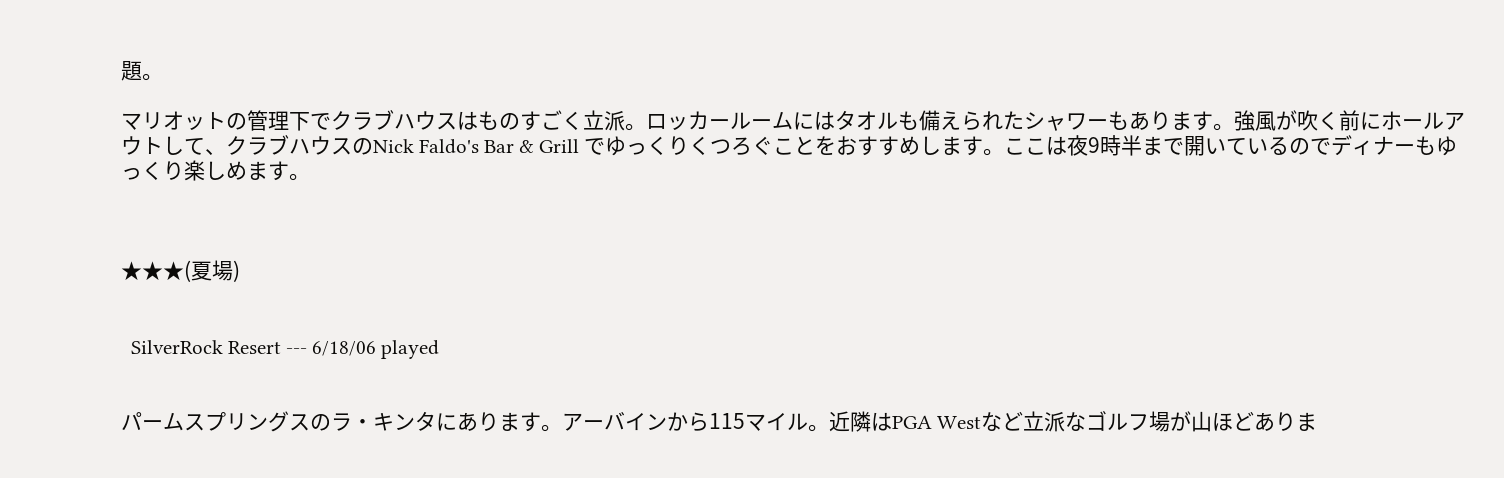題。

マリオットの管理下でクラブハウスはものすごく立派。ロッカールームにはタオルも備えられたシャワーもあります。強風が吹く前にホールアウトして、クラブハウスのNick Faldo's Bar & Grill でゆっくりくつろぐことをおすすめします。ここは夜9時半まで開いているのでディナーもゆっくり楽しめます。



★★★(夏場)


  SilverRock Resert --- 6/18/06 played


パームスプリングスのラ・キンタにあります。アーバインから115マイル。近隣はPGA Westなど立派なゴルフ場が山ほどありま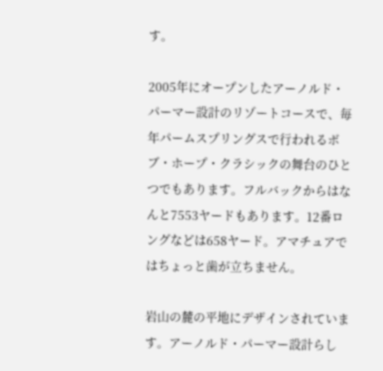す。

2005年にオープンしたアーノルド・パーマー設計のリゾートコースで、毎年パームスプリングスで行われるボブ・ホープ・クラシックの舞台のひとつでもあります。フルバックからはなんと7553ヤードもあります。12番ロングなどは658ヤード。アマチュアではちょっと歯が立ちません。

岩山の麓の平地にデザインされています。アーノルド・パーマー設計らし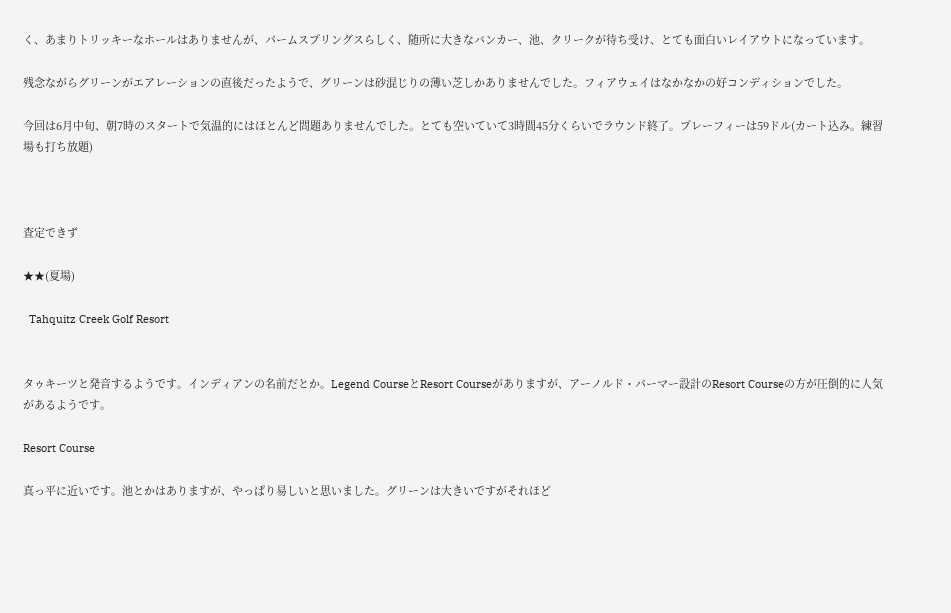く、あまりトリッキーなホールはありませんが、パームスプリングスらしく、随所に大きなバンカー、池、クリークが待ち受け、とても面白いレイアウトになっています。

残念ながらグリーンがエアレーションの直後だったようで、グリーンは砂混じりの薄い芝しかありませんでした。フィアウェイはなかなかの好コンディションでした。

今回は6月中旬、朝7時のスタートで気温的にはほとんど問題ありませんでした。とても空いていて3時間45分くらいでラウンド終了。プレーフィーは59ドル(カート込み。練習場も打ち放題)



査定できず

★★(夏場)

  Tahquitz Creek Golf Resort


タゥキーツと発音するようです。インディアンの名前だとか。Legend CourseとResort Courseがありますが、アーノルド・パーマー設計のResort Courseの方が圧倒的に人気があるようです。

Resort Course

真っ平に近いです。池とかはありますが、やっぱり易しいと思いました。グリーンは大きいですがそれほど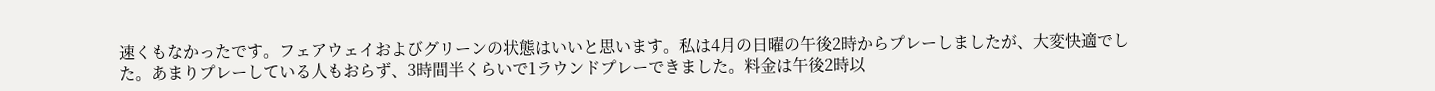速くもなかったです。フェアウェイおよびグリーンの状態はいいと思います。私は4月の日曜の午後2時からプレーしましたが、大変快適でした。あまりプレーしている人もおらず、3時間半くらいで1ラウンドプレーできました。料金は午後2時以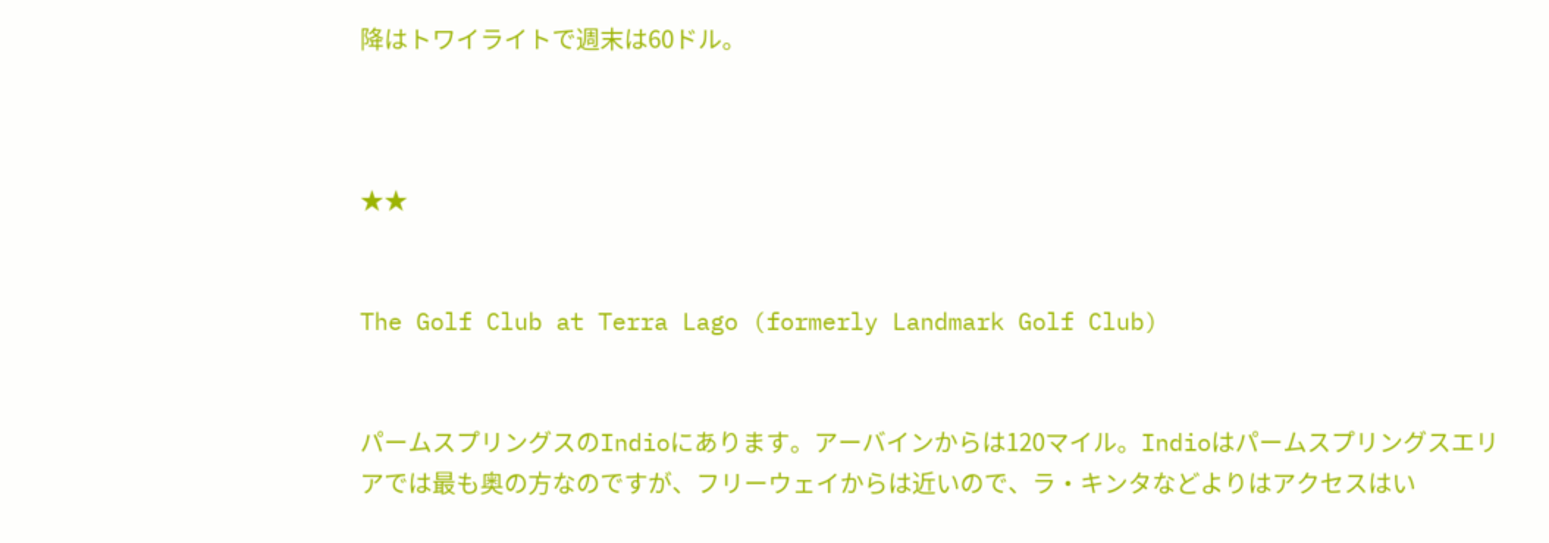降はトワイライトで週末は60ドル。



★★


The Golf Club at Terra Lago (formerly Landmark Golf Club)


パームスプリングスのIndioにあります。アーバインからは120マイル。Indioはパームスプリングスエリアでは最も奥の方なのですが、フリーウェイからは近いので、ラ・キンタなどよりはアクセスはい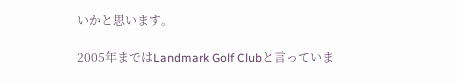いかと思います。

2005年まではLandmark Golf Clubと言っていま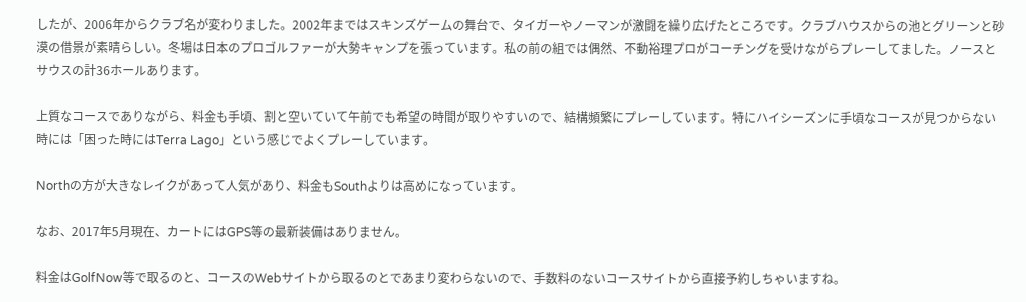したが、2006年からクラブ名が変わりました。2002年まではスキンズゲームの舞台で、タイガーやノーマンが激闘を繰り広げたところです。クラブハウスからの池とグリーンと砂漠の借景が素晴らしい。冬場は日本のプロゴルファーが大勢キャンプを張っています。私の前の組では偶然、不動裕理プロがコーチングを受けながらプレーしてました。ノースとサウスの計36ホールあります。

上質なコースでありながら、料金も手頃、割と空いていて午前でも希望の時間が取りやすいので、結構頻繁にプレーしています。特にハイシーズンに手頃なコースが見つからない時には「困った時にはTerra Lago」という感じでよくプレーしています。

Northの方が大きなレイクがあって人気があり、料金もSouthよりは高めになっています。

なお、2017年5月現在、カートにはGPS等の最新装備はありません。

料金はGolfNow等で取るのと、コースのWebサイトから取るのとであまり変わらないので、手数料のないコースサイトから直接予約しちゃいますね。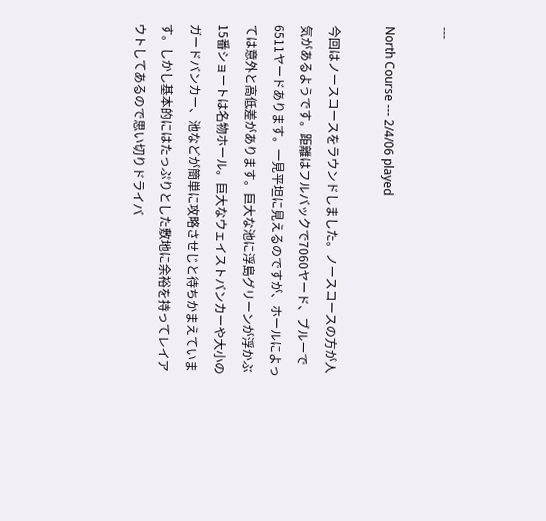---

North Course --- 2/4/06 played

今回はノースコースをラウンドしました。ノースコースの方が人気があるようです。距離はフルバックで7060ヤード、ブルーで6511ヤードあります。一見平坦に見えるのですが、ホールによっては意外と高低差があります。巨大な池に浮島グリーンが浮かぶ15番ショートは名物ホール。巨大なウェイストバンカーや大小のガードバンカー、池などが簡単に攻略させじと待ちかまえています。しかし基本的にはたっぷりとした敷地に余裕を持ってレイアウトしてあるので思い切りドライバ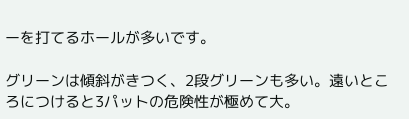ーを打てるホールが多いです。

グリーンは傾斜がきつく、2段グリーンも多い。遠いところにつけると3パットの危険性が極めて大。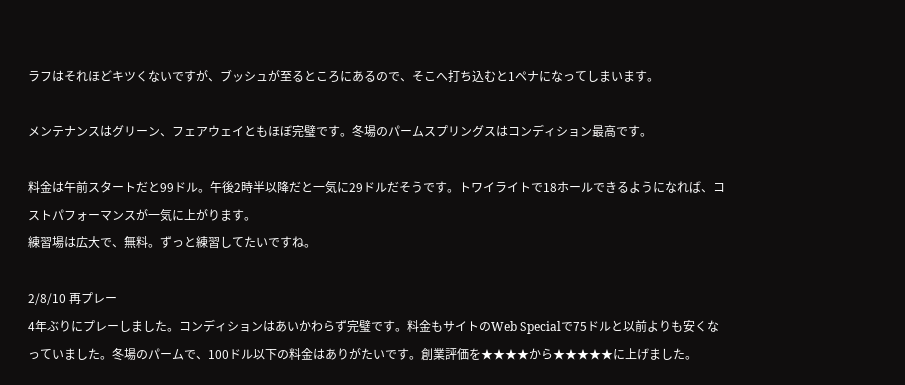ラフはそれほどキツくないですが、ブッシュが至るところにあるので、そこへ打ち込むと1ペナになってしまいます。

メンテナンスはグリーン、フェアウェイともほぼ完璧です。冬場のパームスプリングスはコンディション最高です。

料金は午前スタートだと99ドル。午後2時半以降だと一気に29ドルだそうです。トワイライトで18ホールできるようになれば、コストパフォーマンスが一気に上がります。
練習場は広大で、無料。ずっと練習してたいですね。

2/8/10 再プレー
4年ぶりにプレーしました。コンディションはあいかわらず完璧です。料金もサイトのWeb Specialで75ドルと以前よりも安くなっていました。冬場のパームで、100ドル以下の料金はありがたいです。創業評価を★★★★から★★★★★に上げました。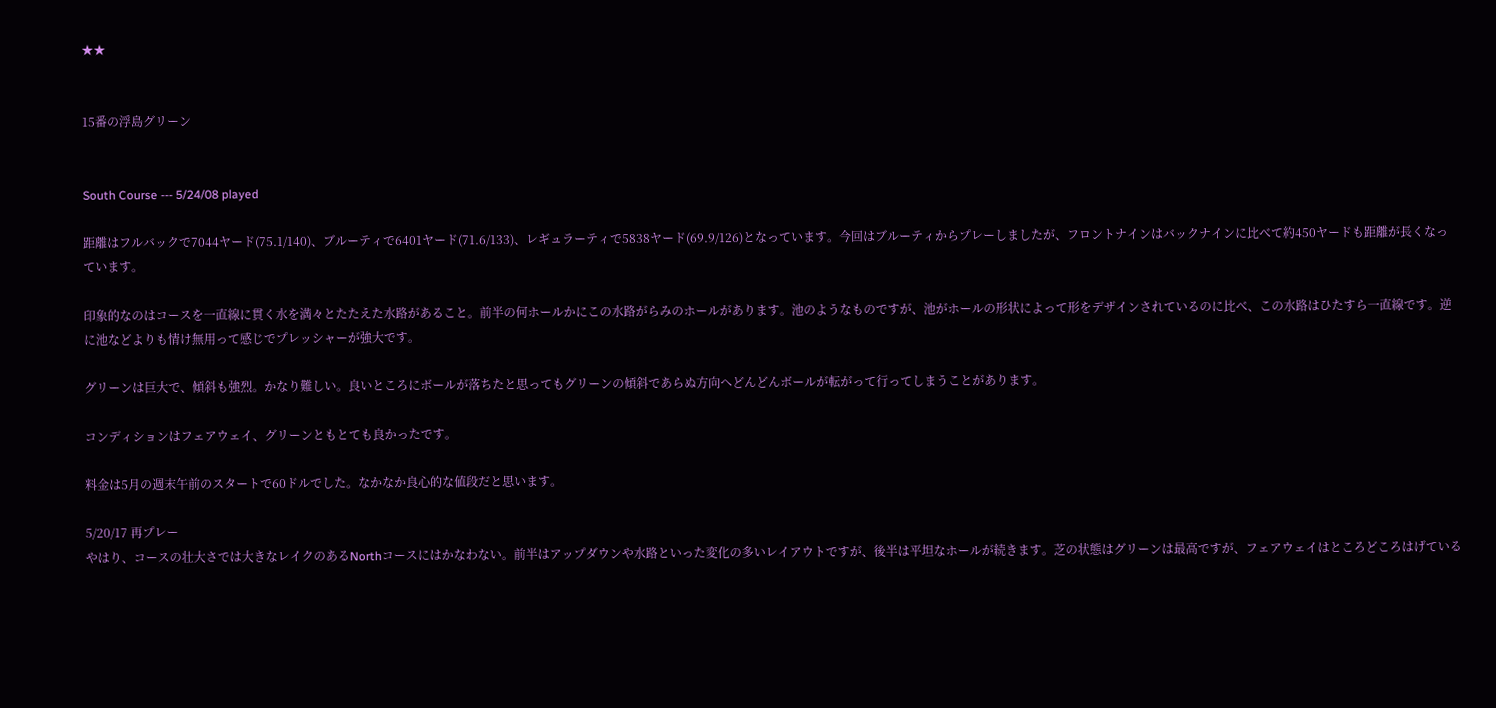★★


15番の浮島グリーン


South Course --- 5/24/08 played

距離はフルバックで7044ヤード(75.1/140)、ブルーティで6401ヤード(71.6/133)、レギュラーティで5838ヤード(69.9/126)となっています。今回はブルーティからプレーしましたが、フロントナインはバックナインに比べて約450ヤードも距離が長くなっています。

印象的なのはコースを一直線に貫く水を満々とたたえた水路があること。前半の何ホールかにこの水路がらみのホールがあります。池のようなものですが、池がホールの形状によって形をデザインされているのに比べ、この水路はひたすら一直線です。逆に池などよりも情け無用って感じでプレッシャーが強大です。

グリーンは巨大で、傾斜も強烈。かなり難しい。良いところにボールが落ちたと思ってもグリーンの傾斜であらぬ方向へどんどんボールが転がって行ってしまうことがあります。

コンディションはフェアウェイ、グリーンともとても良かったです。

料金は5月の週末午前のスタートで60ドルでした。なかなか良心的な値段だと思います。

5/20/17 再プレー
やはり、コースの壮大さでは大きなレイクのあるNorthコースにはかなわない。前半はアップダウンや水路といった変化の多いレイアウトですが、後半は平坦なホールが続きます。芝の状態はグリーンは最高ですが、フェアウェイはところどころはげている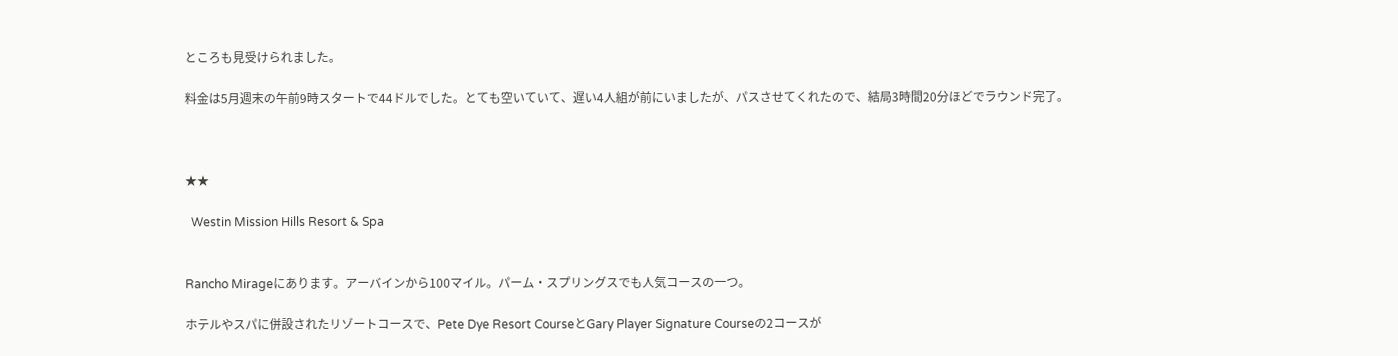ところも見受けられました。

料金は5月週末の午前9時スタートで44ドルでした。とても空いていて、遅い4人組が前にいましたが、パスさせてくれたので、結局3時間20分ほどでラウンド完了。



★★

  Westin Mission Hills Resort & Spa


Rancho Mirageにあります。アーバインから100マイル。パーム・スプリングスでも人気コースの一つ。

ホテルやスパに併設されたリゾートコースで、Pete Dye Resort CourseとGary Player Signature Courseの2コースが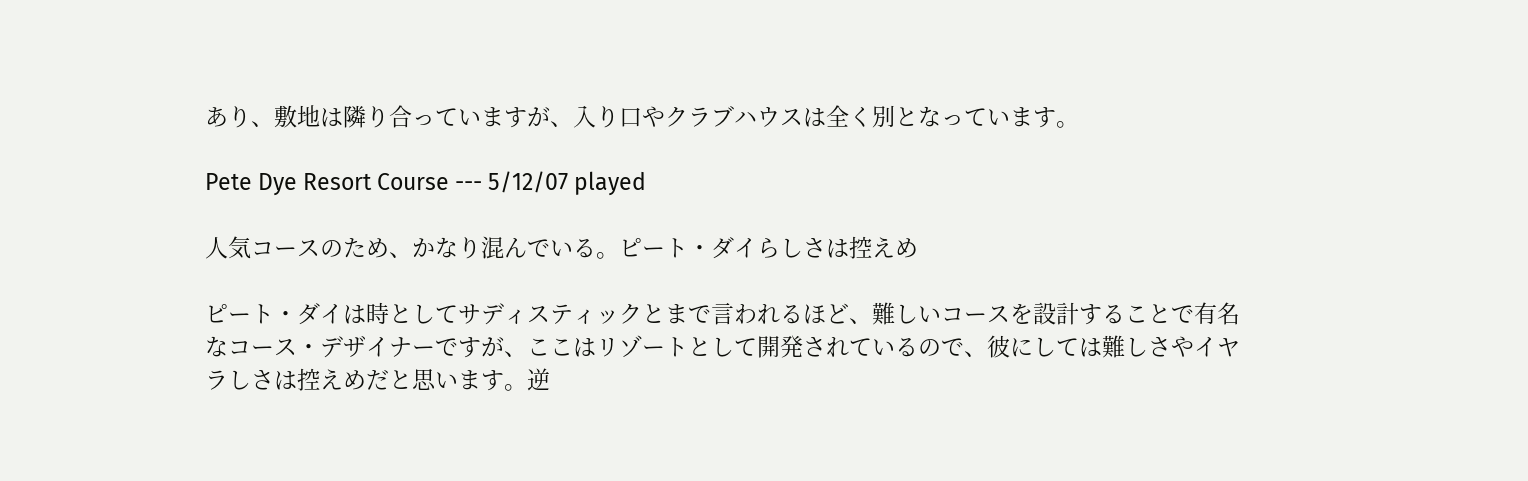あり、敷地は隣り合っていますが、入り口やクラブハウスは全く別となっています。

Pete Dye Resort Course --- 5/12/07 played

人気コースのため、かなり混んでいる。ピート・ダイらしさは控えめ

ピート・ダイは時としてサディスティックとまで言われるほど、難しいコースを設計することで有名なコース・デザイナーですが、ここはリゾートとして開発されているので、彼にしては難しさやイヤラしさは控えめだと思います。逆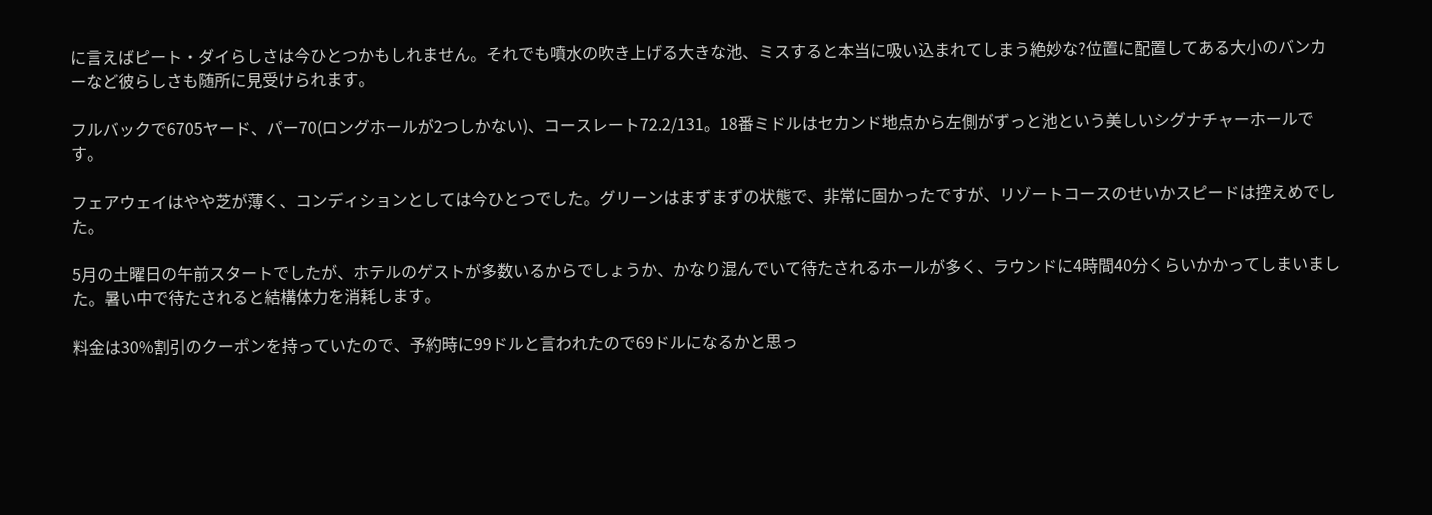に言えばピート・ダイらしさは今ひとつかもしれません。それでも噴水の吹き上げる大きな池、ミスすると本当に吸い込まれてしまう絶妙な?位置に配置してある大小のバンカーなど彼らしさも随所に見受けられます。

フルバックで6705ヤード、パー70(ロングホールが2つしかない)、コースレート72.2/131。18番ミドルはセカンド地点から左側がずっと池という美しいシグナチャーホールです。

フェアウェイはやや芝が薄く、コンディションとしては今ひとつでした。グリーンはまずまずの状態で、非常に固かったですが、リゾートコースのせいかスピードは控えめでした。

5月の土曜日の午前スタートでしたが、ホテルのゲストが多数いるからでしょうか、かなり混んでいて待たされるホールが多く、ラウンドに4時間40分くらいかかってしまいました。暑い中で待たされると結構体力を消耗します。

料金は30%割引のクーポンを持っていたので、予約時に99ドルと言われたので69ドルになるかと思っ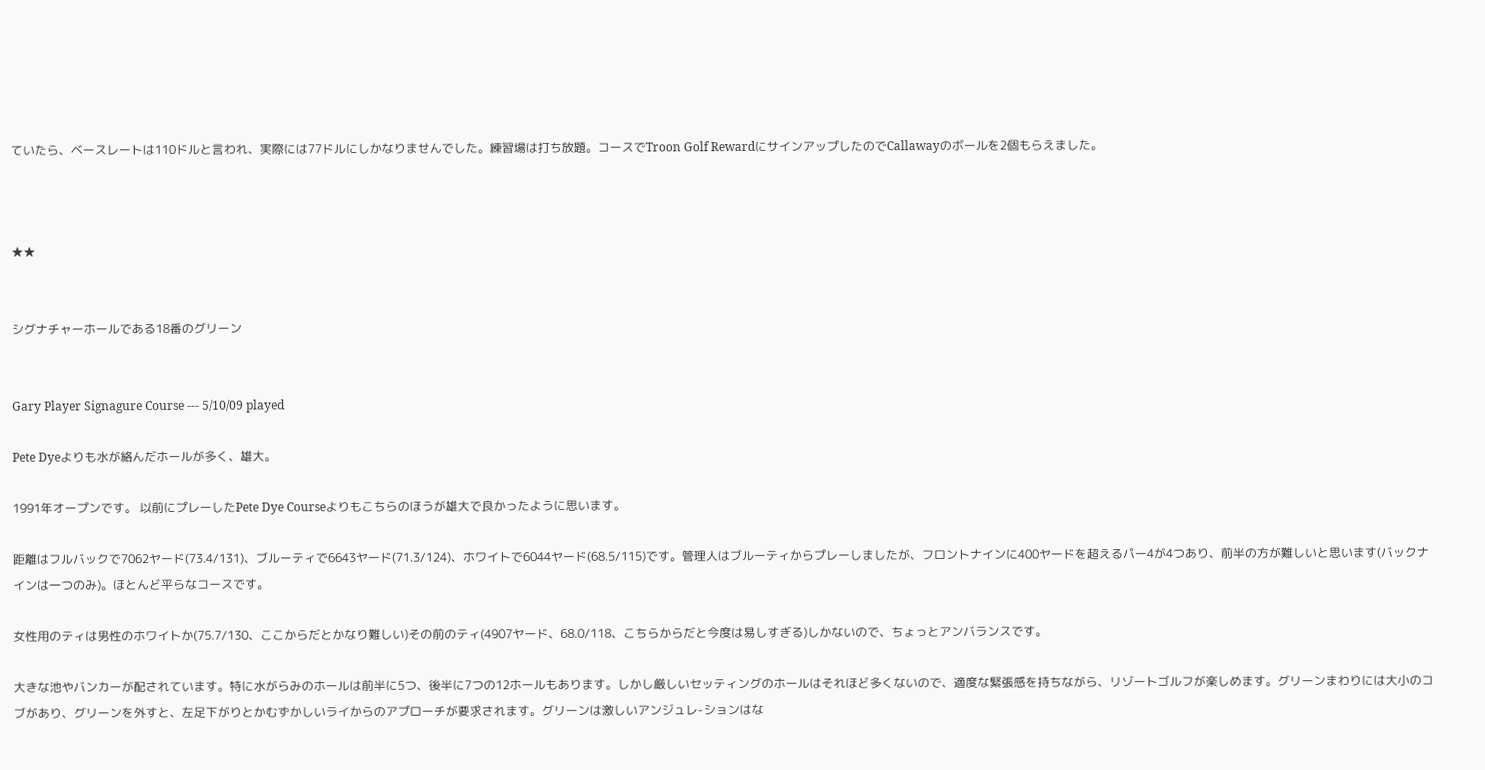ていたら、ベースレートは110ドルと言われ、実際には77ドルにしかなりませんでした。練習場は打ち放題。コースでTroon Golf RewardにサインアップしたのでCallawayのボールを2個もらえました。



★★


シグナチャーホールである18番のグリーン


Gary Player Signagure Course --- 5/10/09 played

Pete Dyeよりも水が絡んだホールが多く、雄大。

1991年オープンです。 以前にプレーしたPete Dye Courseよりもこちらのほうが雄大で良かったように思います。

距離はフルバックで7062ヤード(73.4/131)、ブルーティで6643ヤード(71.3/124)、ホワイトで6044ヤード(68.5/115)です。管理人はブルーティからプレーしましたが、フロントナインに400ヤードを超えるパー4が4つあり、前半の方が難しいと思います(バックナインは一つのみ)。ほとんど平らなコースです。

女性用のティは男性のホワイトか(75.7/130、ここからだとかなり難しい)その前のティ(4907ヤード、68.0/118、こちらからだと今度は易しすぎる)しかないので、ちょっとアンバランスです。

大きな池やバンカーが配されています。特に水がらみのホールは前半に5つ、後半に7つの12ホールもあります。しかし厳しいセッティングのホールはそれほど多くないので、適度な緊張感を持ちながら、リゾートゴルフが楽しめます。グリーンまわりには大小のコブがあり、グリーンを外すと、左足下がりとかむずかしいライからのアプローチが要求されます。グリーンは激しいアンジュレ-ションはな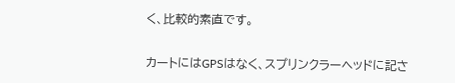く、比較的素直です。

カートにはGPSはなく、スプリンクラーヘッドに記さ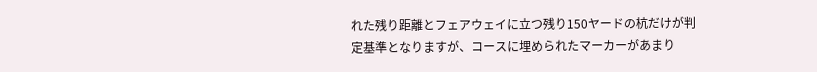れた残り距離とフェアウェイに立つ残り150ヤードの杭だけが判定基準となりますが、コースに埋められたマーカーがあまり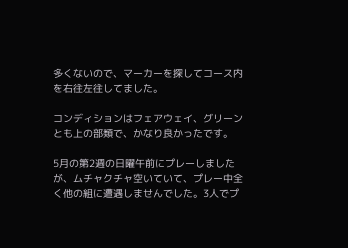多くないので、マーカーを探してコース内を右往左往してました。

コンディションはフェアウェイ、グリーンとも上の部類で、かなり良かったです。

5月の第2週の日曜午前にプレーしましたが、ムチャクチャ空いていて、プレー中全く他の組に遭遇しませんでした。3人でプ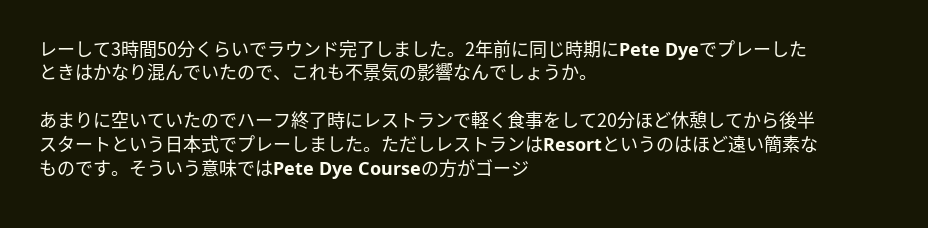レーして3時間50分くらいでラウンド完了しました。2年前に同じ時期にPete Dyeでプレーしたときはかなり混んでいたので、これも不景気の影響なんでしょうか。

あまりに空いていたのでハーフ終了時にレストランで軽く食事をして20分ほど休憩してから後半スタートという日本式でプレーしました。ただしレストランはResortというのはほど遠い簡素なものです。そういう意味ではPete Dye Courseの方がゴージ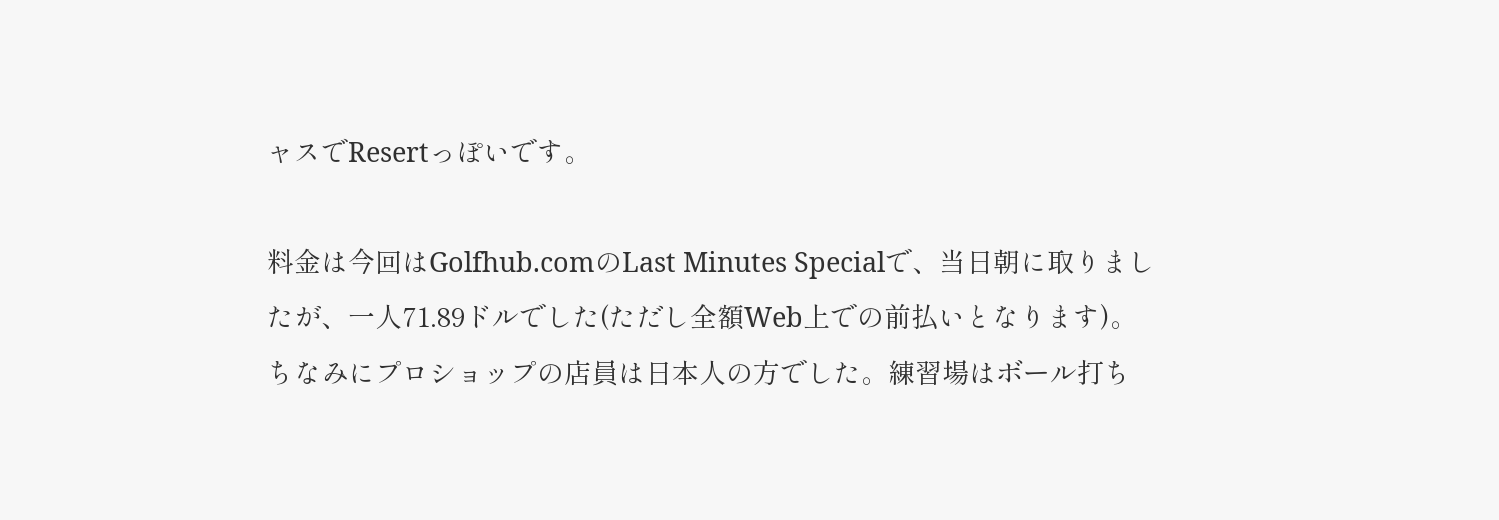ャスでResertっぽいです。

料金は今回はGolfhub.comのLast Minutes Specialで、当日朝に取りましたが、一人71.89ドルでした(ただし全額Web上での前払いとなります)。ちなみにプロショップの店員は日本人の方でした。練習場はボール打ち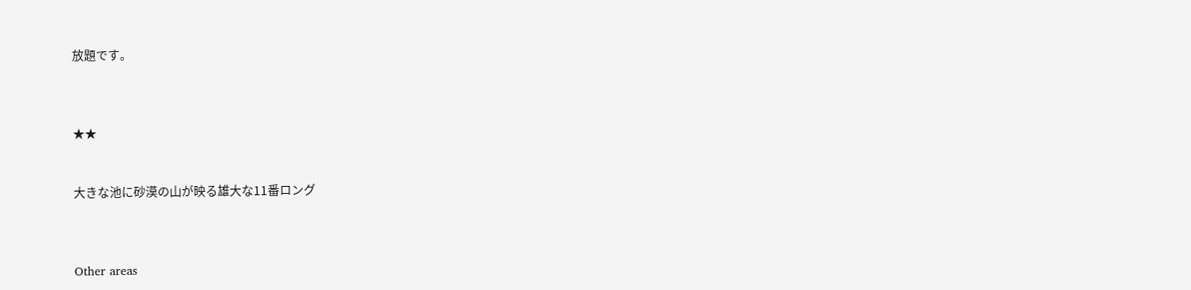放題です。



★★


大きな池に砂漠の山が映る雄大な11番ロング



Other areas